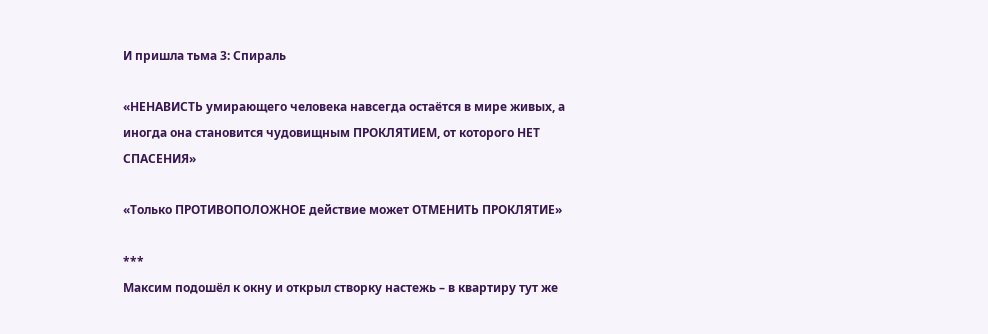И пришла тьма 3: Спираль

«НЕНАВИСТЬ умирающего человека навсегда остаётся в мире живых, а иногда она становится чудовищным ПРОКЛЯТИЕМ, от которого НЕТ СПАСЕНИЯ»

«Только ПРОТИВОПОЛОЖНОЕ действие может ОТМЕНИТЬ ПРОКЛЯТИЕ»

***
Максим подошёл к окну и открыл створку настежь – в квартиру тут же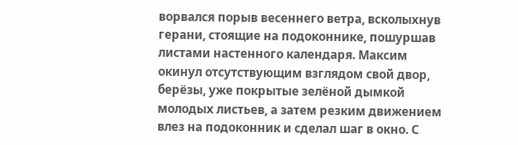ворвался порыв весеннего ветра, всколыхнув герани, стоящие на подоконнике, пошуршав листами настенного календаря. Максим окинул отсутствующим взглядом свой двор, берёзы, уже покрытые зелёной дымкой молодых листьев, а затем резким движением влез на подоконник и сделал шаг в окно. С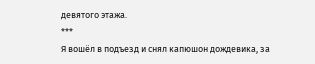девятого этажа.
***
Я вошёл в подъезд и снял капюшон дождевика, за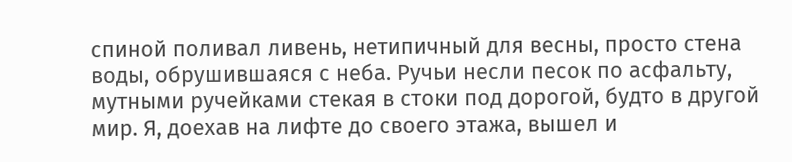спиной поливал ливень, нетипичный для весны, просто стена воды, обрушившаяся с неба. Ручьи несли песок по асфальту, мутными ручейками стекая в стоки под дорогой, будто в другой мир. Я, доехав на лифте до своего этажа, вышел и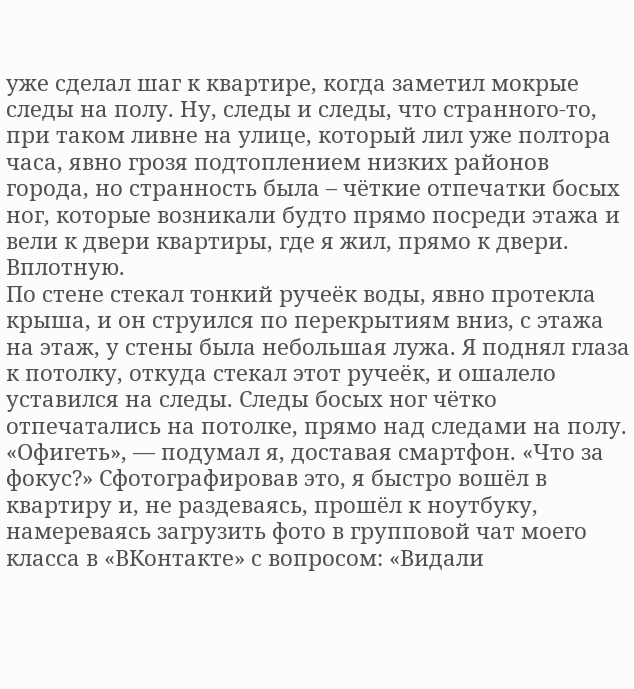уже сделал шаг к квартире, когда заметил мокрые следы на полу. Ну, следы и следы, что странного-то, при таком ливне на улице, который лил уже полтора часа, явно грозя подтоплением низких районов города, но странность была – чёткие отпечатки босых ног, которые возникали будто прямо посреди этажа и вели к двери квартиры, где я жил, прямо к двери. Вплотную.
По стене стекал тонкий ручеёк воды, явно протекла крыша, и он струился по перекрытиям вниз, с этажа на этаж, у стены была небольшая лужа. Я поднял глаза к потолку, откуда стекал этот ручеёк, и ошалело уставился на следы. Следы босых ног чётко отпечатались на потолке, прямо над следами на полу. «Офигеть», — подумал я, доставая смартфон. «Что за фокус?» Сфотографировав это, я быстро вошёл в квартиру и, не раздеваясь, прошёл к ноутбуку, намереваясь загрузить фото в групповой чат моего класса в «ВКонтакте» с вопросом: «Видали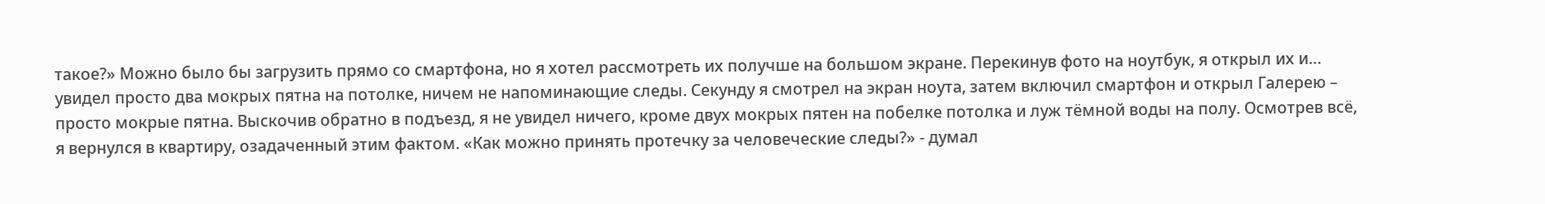такое?» Можно было бы загрузить прямо со смартфона, но я хотел рассмотреть их получше на большом экране. Перекинув фото на ноутбук, я открыл их и… увидел просто два мокрых пятна на потолке, ничем не напоминающие следы. Секунду я смотрел на экран ноута, затем включил смартфон и открыл Галерею – просто мокрые пятна. Выскочив обратно в подъезд, я не увидел ничего, кроме двух мокрых пятен на побелке потолка и луж тёмной воды на полу. Осмотрев всё, я вернулся в квартиру, озадаченный этим фактом. «Как можно принять протечку за человеческие следы?» - думал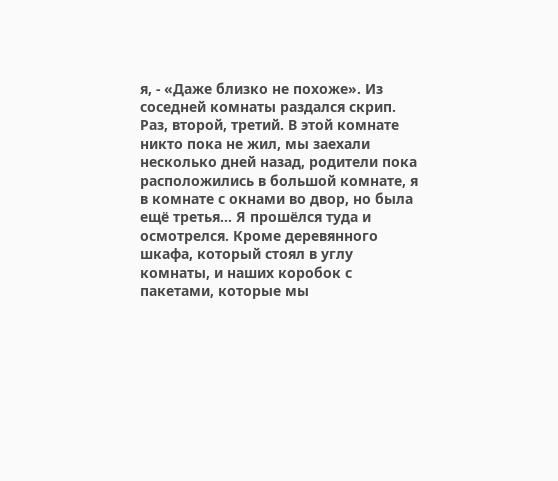я, - «Даже близко не похоже». Из соседней комнаты раздался скрип. Раз, второй, третий. В этой комнате никто пока не жил, мы заехали несколько дней назад, родители пока расположились в большой комнате, я в комнате с окнами во двор, но была ещё третья… Я прошёлся туда и осмотрелся. Кроме деревянного шкафа, который стоял в углу комнаты, и наших коробок с пакетами, которые мы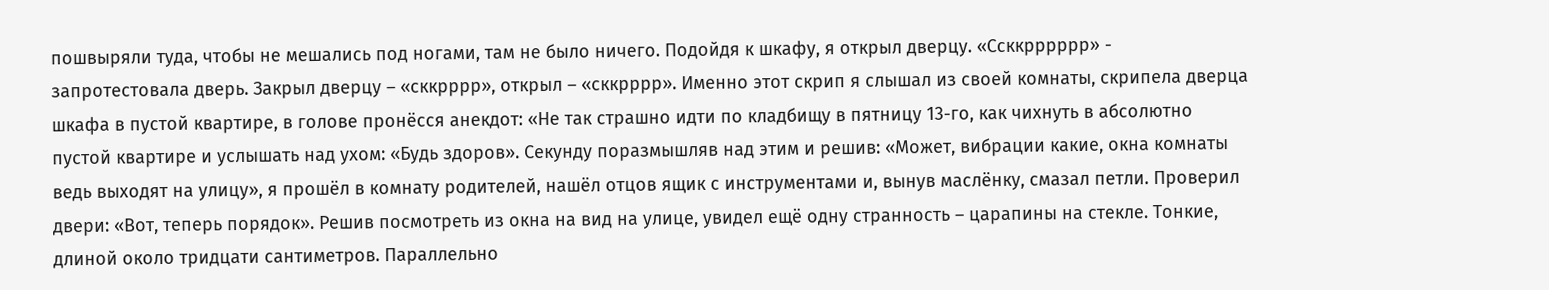пошвыряли туда, чтобы не мешались под ногами, там не было ничего. Подойдя к шкафу, я открыл дверцу. «Ссккрррррр» - запротестовала дверь. Закрыл дверцу – «сккрррр», открыл – «сккрррр». Именно этот скрип я слышал из своей комнаты, скрипела дверца шкафа в пустой квартире, в голове пронёсся анекдот: «Не так страшно идти по кладбищу в пятницу 13-го, как чихнуть в абсолютно пустой квартире и услышать над ухом: «Будь здоров». Секунду поразмышляв над этим и решив: «Может, вибрации какие, окна комнаты ведь выходят на улицу», я прошёл в комнату родителей, нашёл отцов ящик с инструментами и, вынув маслёнку, смазал петли. Проверил двери: «Вот, теперь порядок». Решив посмотреть из окна на вид на улице, увидел ещё одну странность – царапины на стекле. Тонкие, длиной около тридцати сантиметров. Параллельно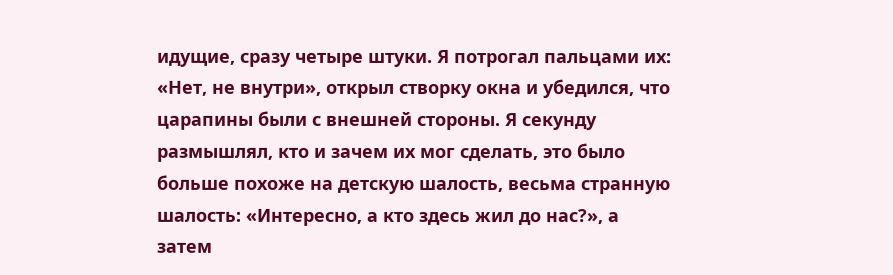идущие, сразу четыре штуки. Я потрогал пальцами их: «Нет, не внутри», открыл створку окна и убедился, что царапины были с внешней стороны. Я секунду размышлял, кто и зачем их мог сделать, это было больше похоже на детскую шалость, весьма странную шалость: «Интересно, а кто здесь жил до нас?», а затем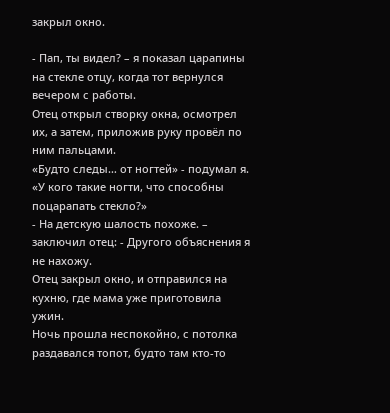закрыл окно.

- Пап, ты видел? – я показал царапины на стекле отцу, когда тот вернулся вечером с работы.
Отец открыл створку окна, осмотрел их, а затем, приложив руку провёл по ним пальцами.
«Будто следы… от ногтей» - подумал я. «У кого такие ногти, что способны поцарапать стекло?»
- На детскую шалость похоже. – заключил отец: - Другого объяснения я не нахожу.
Отец закрыл окно, и отправился на кухню, где мама уже приготовила ужин.
Ночь прошла неспокойно, с потолка раздавался топот, будто там кто-то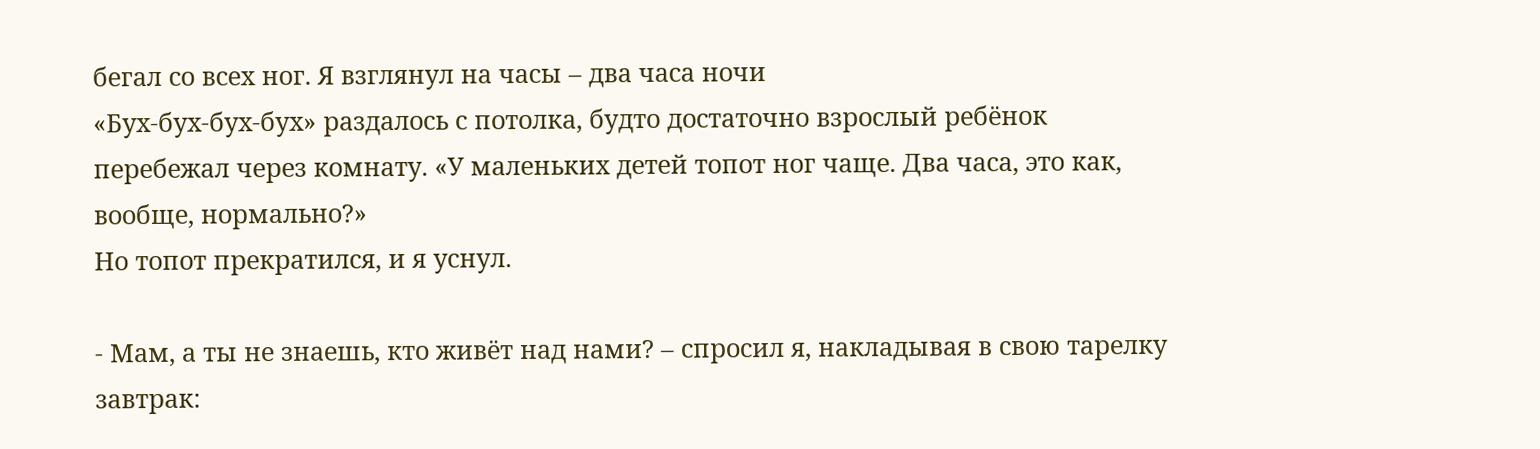бегал со всех ног. Я взглянул на часы – два часа ночи
«Бух-бух-бух-бух» раздалось с потолка, будто достаточно взрослый ребёнок перебежал через комнату. «У маленьких детей топот ног чаще. Два часа, это как, вообще, нормально?»
Но топот прекратился, и я уснул.

- Мам, а ты не знаешь, кто живёт над нами? – спросил я, накладывая в свою тарелку завтрак: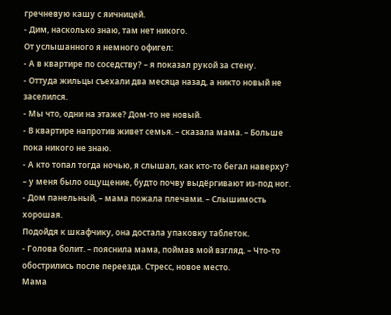гречневую кашу с яичницей.
- Дим, насколько знаю, там нет никого.
От услышанного я немного офигел:
- А в квартире по соседству? – я показал рукой за стену.
- Оттуда жильцы съехали два месяца назад, а никто новый не заселился.
- Мы что, одни на этаже? Дом-то не новый.
- В квартире напротив живет семья. – сказала мама. – Больше пока никого не знаю.
- А кто топал тогда ночью, я слышал, как кто-то бегал наверху? – у меня было ощущение, будто почву выдёргивают из-под ног.
- Дом панельный, – мама пожала плечами. – Слышимость хорошая.
Подойдя к шкафчику, она достала упаковку таблеток.
- Голова болит. – пояснила мама, поймав мой взгляд. – Что-то обострились после переезда. Стресс, новое место.
Мама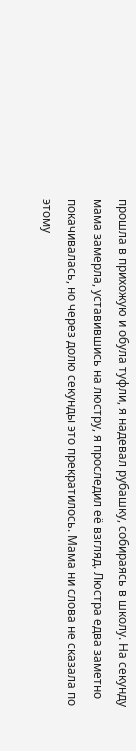прошла в прихожую и обула туфли, я надевал рубашку, собираясь в школу. На секунду мама замерла, уставившись на люстру, я проследил её взгляд. Люстра едва заметно покачивалась, но через долю секунды это прекратилось. Мама ни слова не сказала по этому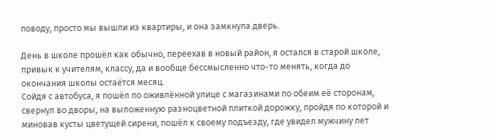поводу, просто мы вышли из квартиры, и она замкнула дверь.

День в школе прошёл как обычно, переехав в новый район, я остался в старой школе, привык к учителям, классу, да и вообще бессмысленно что-то менять, когда до окончания школы остаётся месяц.
Сойдя с автобуса, я пошёл по оживлённой улице с магазинами по обеим её сторонам, свернул во дворы, на выложенную разноцветной плиткой дорожку, пройдя по которой и миновав кусты цветущей сирени, пошёл к своему подъезду, где увидел мужчину лет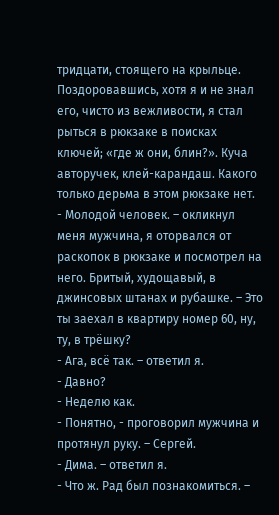тридцати, стоящего на крыльце. Поздоровавшись, хотя я и не знал его, чисто из вежливости, я стал рыться в рюкзаке в поисках ключей; «где ж они, блин?». Куча авторучек, клей-карандаш. Какого только дерьма в этом рюкзаке нет.
- Молодой человек. – окликнул меня мужчина, я оторвался от раскопок в рюкзаке и посмотрел на него. Бритый, худощавый, в джинсовых штанах и рубашке. – Это ты заехал в квартиру номер 60, ну, ту, в трёшку?
- Ага, всё так. – ответил я.
- Давно?
- Неделю как.
- Понятно, - проговорил мужчина и протянул руку. – Сергей.
- Дима. – ответил я.
- Что ж. Рад был познакомиться. –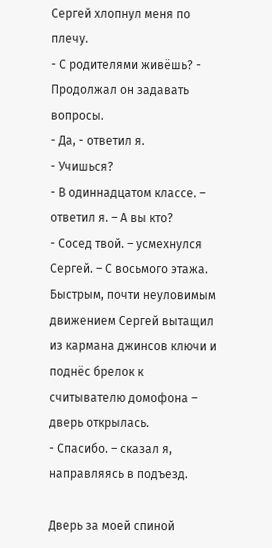Сергей хлопнул меня по плечу.
- С родителями живёшь? - Продолжал он задавать вопросы.
- Да, - ответил я.
- Учишься?
- В одиннадцатом классе. – ответил я. – А вы кто?
- Сосед твой. – усмехнулся Сергей. – С восьмого этажа.
Быстрым, почти неуловимым движением Сергей вытащил из кармана джинсов ключи и поднёс брелок к считывателю домофона – дверь открылась.
- Спасибо. – сказал я, направляясь в подъезд.

Дверь за моей спиной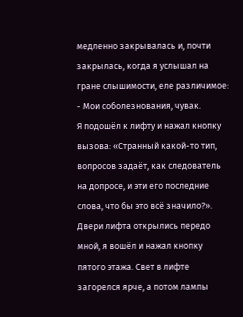медленно закрывалась и, почти закрылась, когда я услышал на гране слышимости, еле различимое:
- Мои соболезнования, чувак.
Я подошёл к лифту и нажал кнопку вызова: «Странный какой-то тип, вопросов задаёт, как следователь на допросе, и эти его последние слова, что бы это всё значило?». Двери лифта открылись передо мной, я вошёл и нажал кнопку пятого этажа. Свет в лифте загорелся ярче, а потом лампы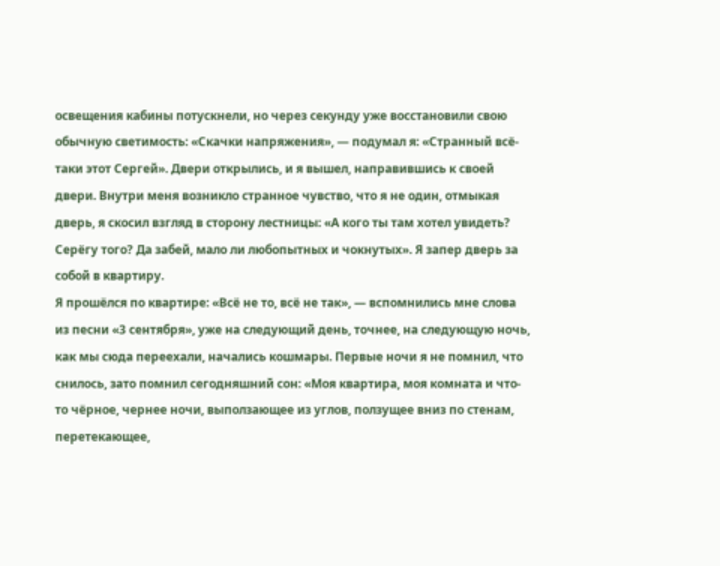освещения кабины потускнели, но через секунду уже восстановили свою обычную светимость: «Скачки напряжения», — подумал я: «Странный всё-таки этот Сергей». Двери открылись, и я вышел, направившись к своей двери. Внутри меня возникло странное чувство, что я не один, отмыкая дверь, я скосил взгляд в сторону лестницы: «А кого ты там хотел увидеть? Серёгу того? Да забей, мало ли любопытных и чокнутых». Я запер дверь за собой в квартиру.
Я прошёлся по квартире: «Всё не то, всё не так», — вспомнились мне слова из песни «3 сентября», уже на следующий день, точнее, на следующую ночь, как мы сюда переехали, начались кошмары. Первые ночи я не помнил, что снилось, зато помнил сегодняшний сон: «Моя квартира, моя комната и что-то чёрное, чернее ночи, выползающее из углов, ползущее вниз по стенам, перетекающее,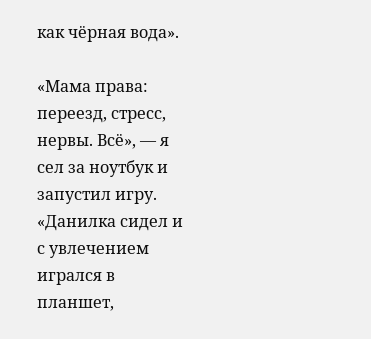как чёрная вода».

«Мама права: переезд, стресс, нервы. Всё», — я сел за ноутбук и запустил игру.
«Данилка сидел и с увлечением игрался в планшет,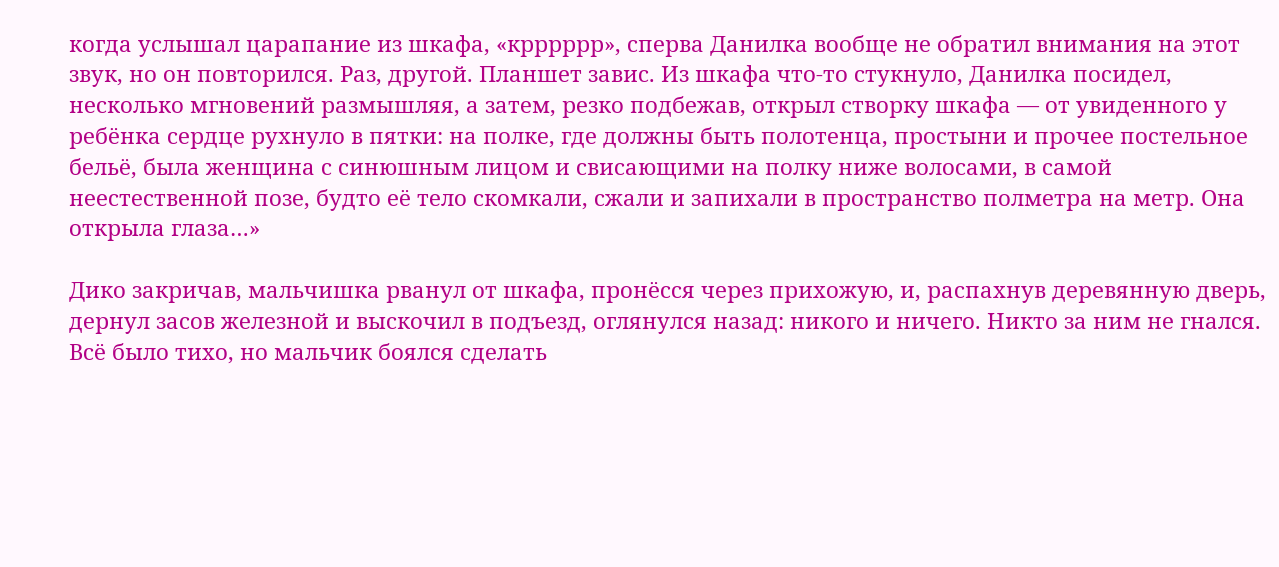когда услышал царапание из шкафа, «крррррр», сперва Данилка вообще не обратил внимания на этот звук, но он повторился. Раз, другой. Планшет завис. Из шкафа что-то стукнуло, Данилка посидел, несколько мгновений размышляя, а затем, резко подбежав, открыл створку шкафа — от увиденного у ребёнка сердце рухнуло в пятки: на полке, где должны быть полотенца, простыни и прочее постельное бельё, была женщина с синюшным лицом и свисающими на полку ниже волосами, в самой неестественной позе, будто её тело скомкали, сжали и запихали в пространство полметра на метр. Она открыла глаза…»

Дико закричав, мальчишка рванул от шкафа, пронёсся через прихожую, и, распахнув деревянную дверь, дернул засов железной и выскочил в подъезд, оглянулся назад: никого и ничего. Никто за ним не гнался. Всё было тихо, но мальчик боялся сделать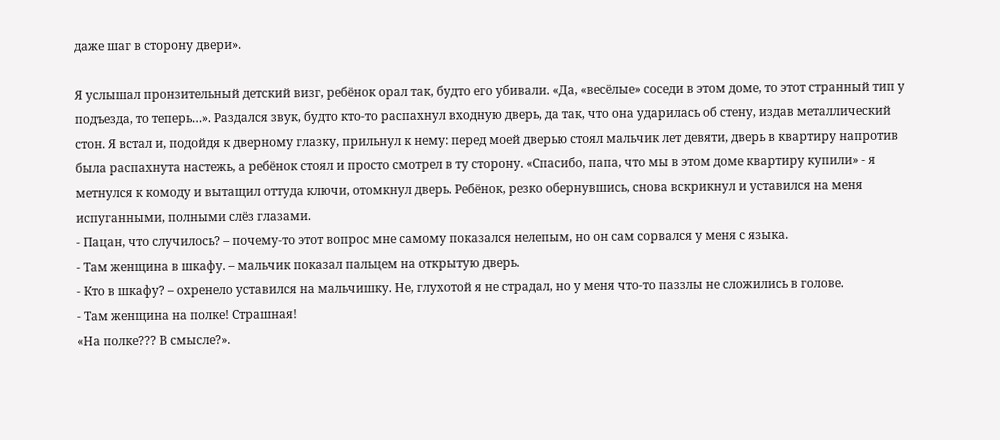даже шаг в сторону двери».

Я услышал пронзительный детский визг, ребёнок орал так, будто его убивали. «Да, «весёлые» соседи в этом доме, то этот странный тип у подъезда, то теперь…». Раздался звук, будто кто-то распахнул входную дверь, да так, что она ударилась об стену, издав металлический стон. Я встал и, подойдя к дверному глазку, прильнул к нему: перед моей дверью стоял мальчик лет девяти, дверь в квартиру напротив была распахнута настежь, а ребёнок стоял и просто смотрел в ту сторону. «Спасибо, папа, что мы в этом доме квартиру купили» - я метнулся к комоду и вытащил оттуда ключи, отомкнул дверь. Ребёнок, резко обернувшись, снова вскрикнул и уставился на меня испуганными, полными слёз глазами.
- Пацан, что случилось? – почему-то этот вопрос мне самому показался нелепым, но он сам сорвался у меня с языка.
- Там женщина в шкафу. – мальчик показал пальцем на открытую дверь.
- Кто в шкафу? – охренело уставился на мальчишку. Не, глухотой я не страдал, но у меня что-то паззлы не сложились в голове.
- Там женщина на полке! Страшная!
«На полке??? В смысле?».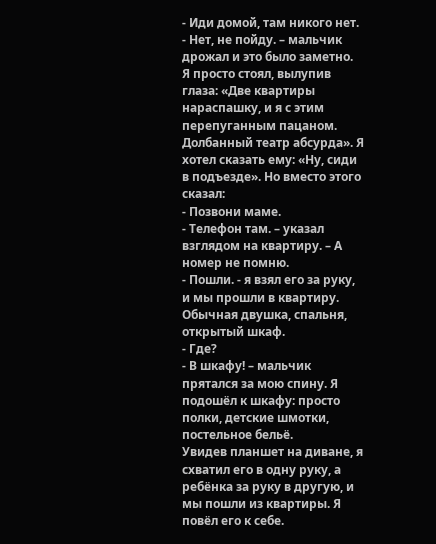- Иди домой, там никого нет.
- Нет, не пойду. – мальчик дрожал и это было заметно.
Я просто стоял, вылупив глаза: «Две квартиры нараспашку, и я с этим перепуганным пацаном. Долбанный театр абсурда». Я хотел сказать ему: «Ну, сиди в подъезде». Но вместо этого сказал:
- Позвони маме.
- Телефон там. – указал взглядом на квартиру. – А номер не помню.
- Пошли. - я взял его за руку, и мы прошли в квартиру. Обычная двушка, спальня, открытый шкаф.
- Где?
- В шкафу! – мальчик прятался за мою спину. Я подошёл к шкафу: просто полки, детские шмотки, постельное бельё.
Увидев планшет на диване, я схватил его в одну руку, а ребёнка за руку в другую, и мы пошли из квартиры. Я повёл его к себе.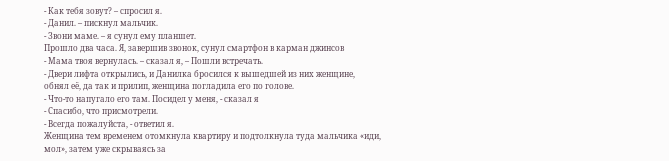- Как тебя зовут? – спросил я.
- Данил. – пискнул мальчик.
- Звони маме. – я сунул ему планшет.
Прошло два часа. Я, завершив звонок, сунул смартфон в карман джинсов
- Мама твоя вернулась. – сказал я, – Пошли встречать.
- Двери лифта открылись, и Данилка бросился к вышедшей из них женщине, обнял её, да так и прилип, женщина погладила его по голове.
- Что-то напугало его там. Посидел у меня, - сказал я
- Спасибо, что присмотрели.
- Всегда пожалуйста, - ответил я.
Женщина тем временем отомкнула квартиру и подтолкнула туда мальчика «иди, мол», затем уже скрываясь за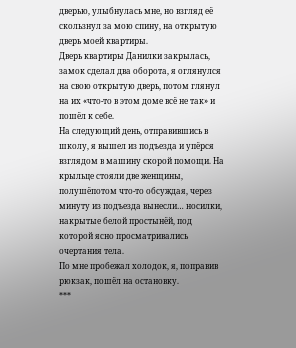дверью, улыбнулась мне, но взгляд её скользнул за мою спину, на открытую дверь моей квартиры.
Дверь квартиры Данилки закрылась, замок сделал два оборота, я оглянулся на свою открытую дверь, потом глянул на их «что-то в этом доме всё не так» и пошёл к себе.
На следующий день, отправившись в школу, я вышел из подъезда и упёрся взглядом в машину скорой помощи. На крыльце стояли две женщины, полушёпотом что-то обсуждая, через минуту из подъезда вынесли… носилки, накрытые белой простынёй, под которой ясно просматривались очертания тела.
По мне пробежал холодок, я, поправив рюкзак, пошёл на остановку.
***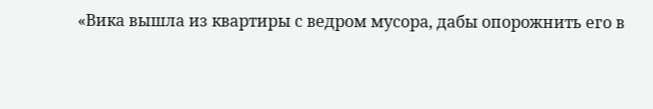«Вика вышла из квартиры с ведром мусора, дабы опорожнить его в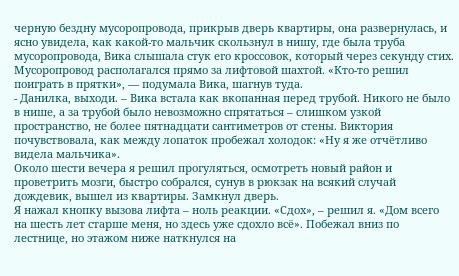черную бездну мусоропровода, прикрыв дверь квартиры, она развернулась, и ясно увидела, как какой-то мальчик скользнул в нишу, где была труба мусоропровода, Вика слышала стук его кроссовок, который через секунду стих. Мусоропровод располагался прямо за лифтовой шахтой. «Кто-то решил поиграть в прятки», — подумала Вика, шагнув туда.
- Данилка, выходи. – Вика встала как вкопанная перед трубой. Никого не было в нише, а за трубой было невозможно спрятаться – слишком узкой пространство, не более пятнадцати сантиметров от стены. Виктория почувствовала, как между лопаток пробежал холодок: «Ну я же отчётливо видела мальчика».
Около шести вечера я решил прогуляться, осмотреть новый район и проветрить мозги, быстро собрался, сунув в рюкзак на всякий случай дождевик, вышел из квартиры. Замкнул дверь.
Я нажал кнопку вызова лифта – ноль реакции. «Сдох», – решил я. «Дом всего на шесть лет старше меня, но здесь уже сдохло всё». Побежал вниз по лестнице, но этажом ниже наткнулся на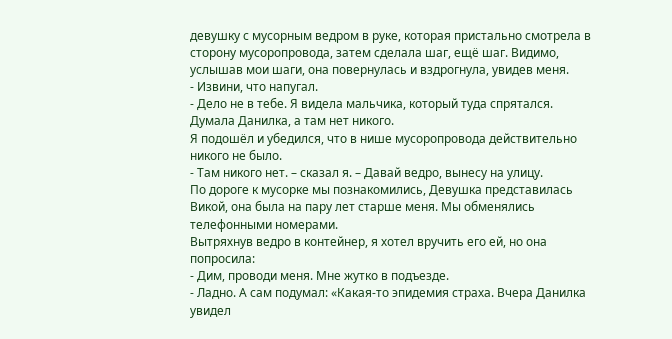девушку с мусорным ведром в руке, которая пристально смотрела в сторону мусоропровода, затем сделала шаг, ещё шаг. Видимо, услышав мои шаги, она повернулась и вздрогнула, увидев меня.
- Извини, что напугал.
- Дело не в тебе. Я видела мальчика, который туда спрятался. Думала Данилка, а там нет никого.
Я подошёл и убедился, что в нише мусоропровода действительно никого не было.
- Там никого нет. – сказал я. – Давай ведро, вынесу на улицу.
По дороге к мусорке мы познакомились, Девушка представилась Викой, она была на пару лет старше меня. Мы обменялись телефонными номерами.
Вытряхнув ведро в контейнер, я хотел вручить его ей, но она попросила:
- Дим, проводи меня. Мне жутко в подъезде.
- Ладно. А сам подумал: «Какая-то эпидемия страха. Вчера Данилка увидел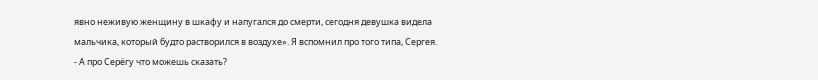явно неживую женщину в шкафу и напугался до смерти, сегодня девушка видела мальчика, который будто растворился в воздухе». Я вспомнил про того типа, Сергея.
- А про Серёгу что можешь сказать?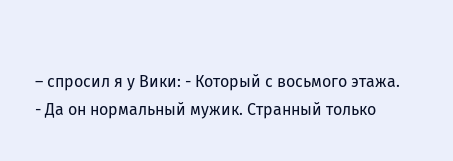– спросил я у Вики: - Который с восьмого этажа.
- Да он нормальный мужик. Странный только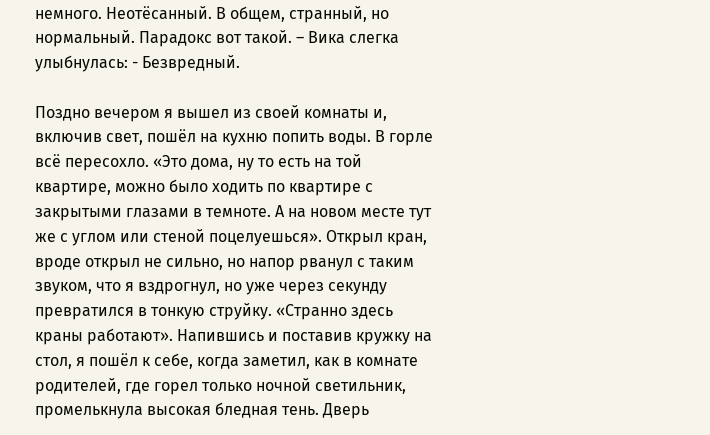немного. Неотёсанный. В общем, странный, но нормальный. Парадокс вот такой. – Вика слегка улыбнулась: - Безвредный.

Поздно вечером я вышел из своей комнаты и, включив свет, пошёл на кухню попить воды. В горле всё пересохло. «Это дома, ну то есть на той квартире, можно было ходить по квартире с закрытыми глазами в темноте. А на новом месте тут же с углом или стеной поцелуешься». Открыл кран, вроде открыл не сильно, но напор рванул с таким звуком, что я вздрогнул, но уже через секунду превратился в тонкую струйку. «Странно здесь краны работают». Напившись и поставив кружку на стол, я пошёл к себе, когда заметил, как в комнате родителей, где горел только ночной светильник, промелькнула высокая бледная тень. Дверь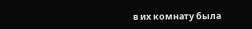в их комнату была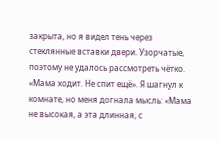закрыта, но я видел тень через стеклянные вставки двери. Узорчатые, поэтому не удалось рассмотреть чётко.
«Мама ходит. Не спит ещё». Я шагнул к комнате, но меня догнала мысль: «Мама не высокая, а эта длинная, с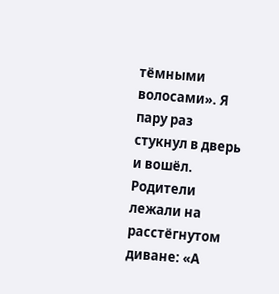тёмными волосами». Я пару раз стукнул в дверь и вошёл. Родители лежали на расстёгнутом диване: «А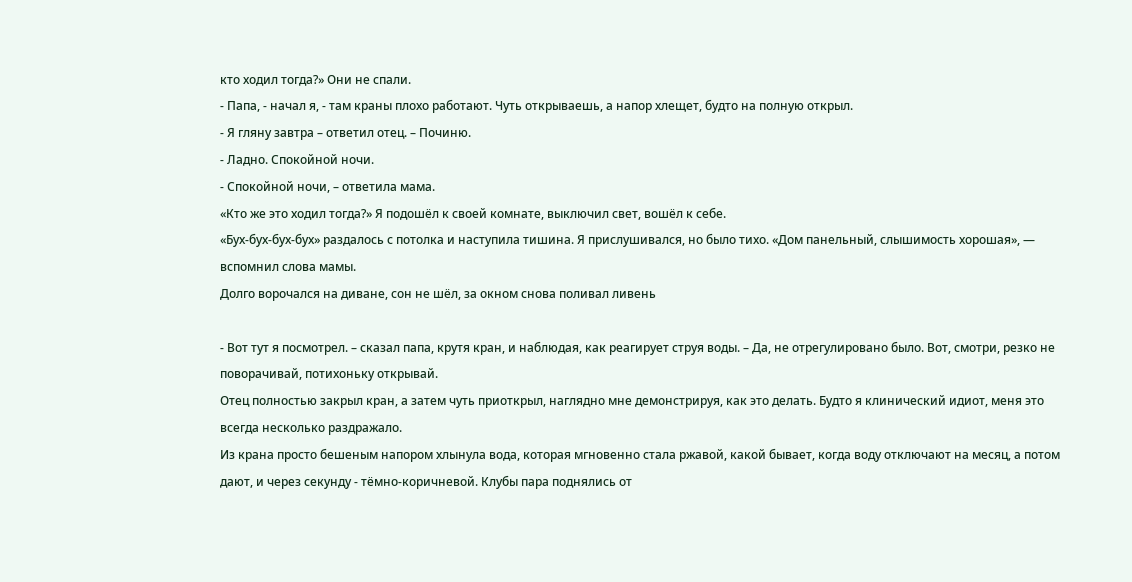кто ходил тогда?» Они не спали.
- Папа, - начал я, - там краны плохо работают. Чуть открываешь, а напор хлещет, будто на полную открыл.
- Я гляну завтра – ответил отец. – Починю.
- Ладно. Спокойной ночи.
- Спокойной ночи, – ответила мама.
«Кто же это ходил тогда?» Я подошёл к своей комнате, выключил свет, вошёл к себе.
«Бух-бух-бух-бух» раздалось с потолка и наступила тишина. Я прислушивался, но было тихо. «Дом панельный, слышимость хорошая», — вспомнил слова мамы.
Долго ворочался на диване, сон не шёл, за окном снова поливал ливень

- Вот тут я посмотрел. – сказал папа, крутя кран, и наблюдая, как реагирует струя воды. – Да, не отрегулировано было. Вот, смотри, резко не поворачивай, потихоньку открывай.
Отец полностью закрыл кран, а затем чуть приоткрыл, наглядно мне демонстрируя, как это делать. Будто я клинический идиот, меня это всегда несколько раздражало.
Из крана просто бешеным напором хлынула вода, которая мгновенно стала ржавой, какой бывает, когда воду отключают на месяц, а потом дают, и через секунду - тёмно-коричневой. Клубы пара поднялись от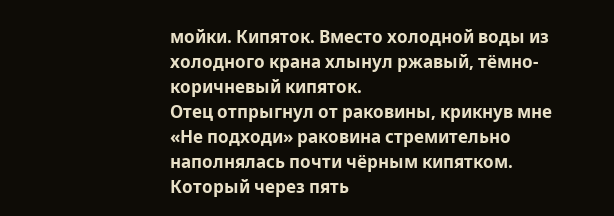мойки. Кипяток. Вместо холодной воды из холодного крана хлынул ржавый, тёмно-коричневый кипяток.
Отец отпрыгнул от раковины, крикнув мне «Не подходи» раковина стремительно наполнялась почти чёрным кипятком. Который через пять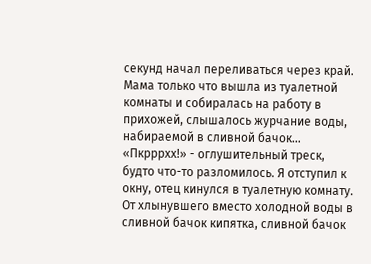секунд начал переливаться через край.
Мама только что вышла из туалетной комнаты и собиралась на работу в прихожей, слышалось журчание воды, набираемой в сливной бачок… «Пкрррхх!» - оглушительный треск, будто что-то разломилось. Я отступил к окну, отец кинулся в туалетную комнату. От хлынувшего вместо холодной воды в сливной бачок кипятка, сливной бачок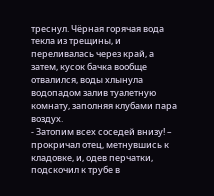треснул. Чёрная горячая вода текла из трещины, и переливалась через край, а затем, кусок бачка вообще отвалился, воды хлынула водопадом залив туалетную комнату, заполняя клубами пара воздух.
- Затопим всех соседей внизу! – прокричал отец, метнувшись к кладовке, и, одев перчатки, подскочил к трубе в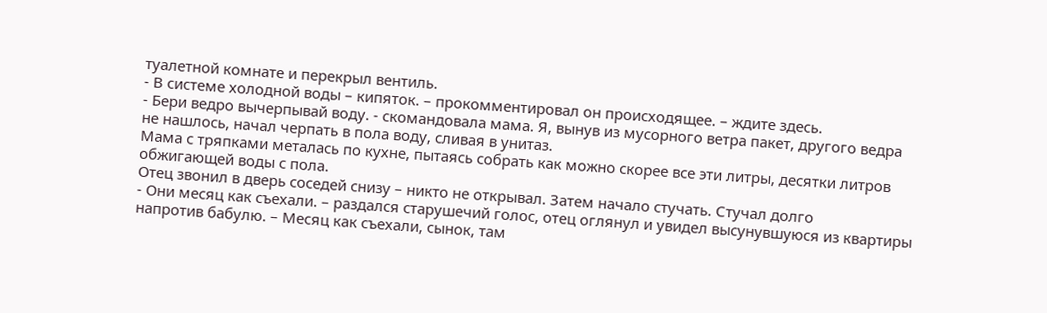туалетной комнате и перекрыл вентиль.
- В системе холодной воды – кипяток. – прокомментировал он происходящее. – ждите здесь.
- Бери ведро вычерпывай воду. - скомандовала мама. Я, вынув из мусорного ветра пакет, другого ведра не нашлось, начал черпать в пола воду, сливая в унитаз.
Мама с тряпками металась по кухне, пытаясь собрать как можно скорее все эти литры, десятки литров обжигающей воды с пола.
Отец звонил в дверь соседей снизу – никто не открывал. Затем начало стучать. Стучал долго
- Они месяц как съехали. – раздался старушечий голос, отец оглянул и увидел высунувшуюся из квартиры напротив бабулю. – Месяц как съехали, сынок, там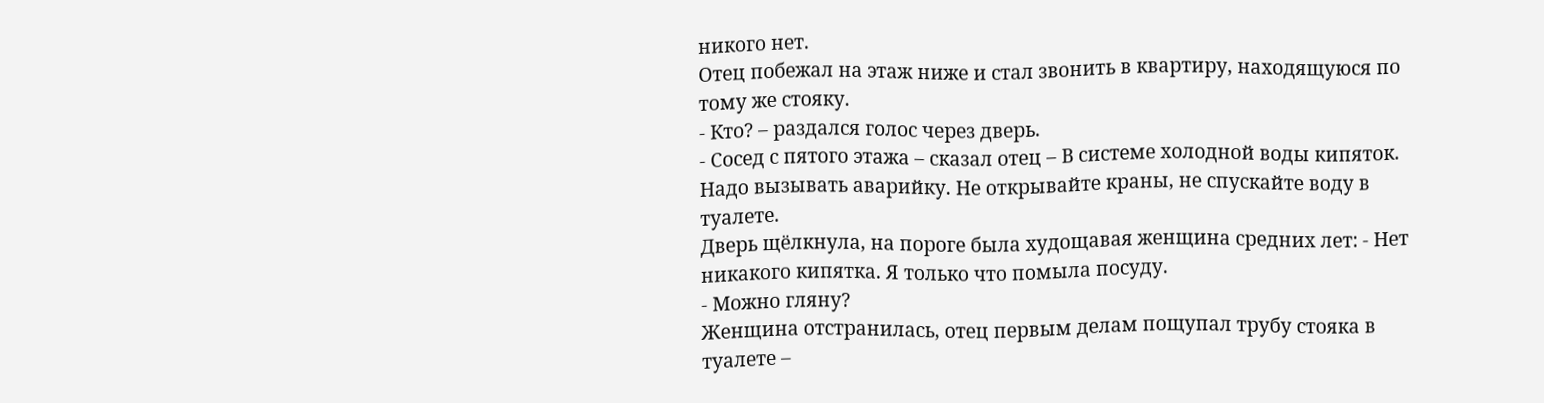никого нет.
Отец побежал на этаж ниже и стал звонить в квартиру, находящуюся по тому же стояку.
- Кто? – раздался голос через дверь.
- Сосед с пятого этажа – сказал отец – В системе холодной воды кипяток. Надо вызывать аварийку. Не открывайте краны, не спускайте воду в туалете.
Дверь щёлкнула, на пороге была худощавая женщина средних лет: - Нет никакого кипятка. Я только что помыла посуду.
- Можно гляну?
Женщина отстранилась, отец первым делам пощупал трубу стояка в туалете –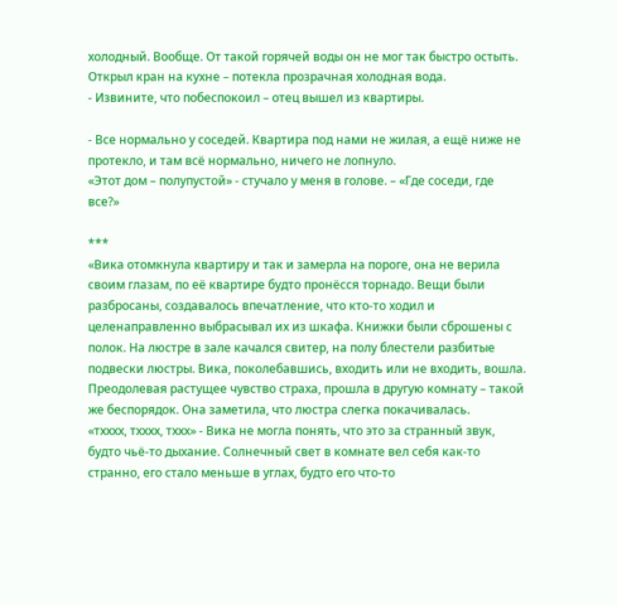холодный. Вообще. От такой горячей воды он не мог так быстро остыть. Открыл кран на кухне – потекла прозрачная холодная вода.
- Извините, что побеспокоил – отец вышел из квартиры.

- Все нормально у соседей. Квартира под нами не жилая, а ещё ниже не протекло, и там всё нормально, ничего не лопнуло.
«Этот дом – полупустой» - стучало у меня в голове. – «Где соседи, где все?»

***
«Вика отомкнула квартиру и так и замерла на пороге, она не верила своим глазам, по её квартире будто пронёсся торнадо. Вещи были разбросаны, создавалось впечатление, что кто-то ходил и целенаправленно выбрасывал их из шкафа. Книжки были сброшены с полок. На люстре в зале качался свитер, на полу блестели разбитые подвески люстры. Вика, поколебавшись, входить или не входить, вошла. Преодолевая растущее чувство страха, прошла в другую комнату – такой же беспорядок. Она заметила, что люстра слегка покачивалась.
«тхххх, тхххх, тххх» - Вика не могла понять, что это за странный звук, будто чьё-то дыхание. Солнечный свет в комнате вел себя как-то странно, его стало меньше в углах, будто его что-то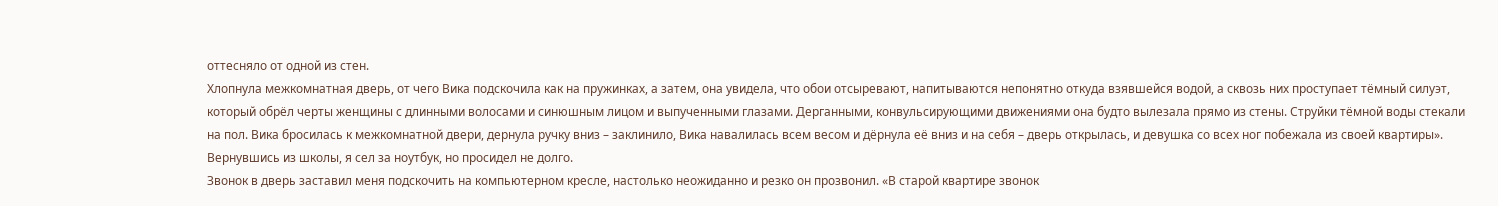оттесняло от одной из стен.
Хлопнула межкомнатная дверь, от чего Вика подскочила как на пружинках, а затем, она увидела, что обои отсыревают, напитываются непонятно откуда взявшейся водой, а сквозь них проступает тёмный силуэт, который обрёл черты женщины с длинными волосами и синюшным лицом и выпученными глазами. Дерганными, конвульсирующими движениями она будто вылезала прямо из стены. Струйки тёмной воды стекали на пол. Вика бросилась к межкомнатной двери, дернула ручку вниз – заклинило, Вика навалилась всем весом и дёрнула её вниз и на себя – дверь открылась, и девушка со всех ног побежала из своей квартиры».
Вернувшись из школы, я сел за ноутбук, но просидел не долго.
Звонок в дверь заставил меня подскочить на компьютерном кресле, настолько неожиданно и резко он прозвонил. «В старой квартире звонок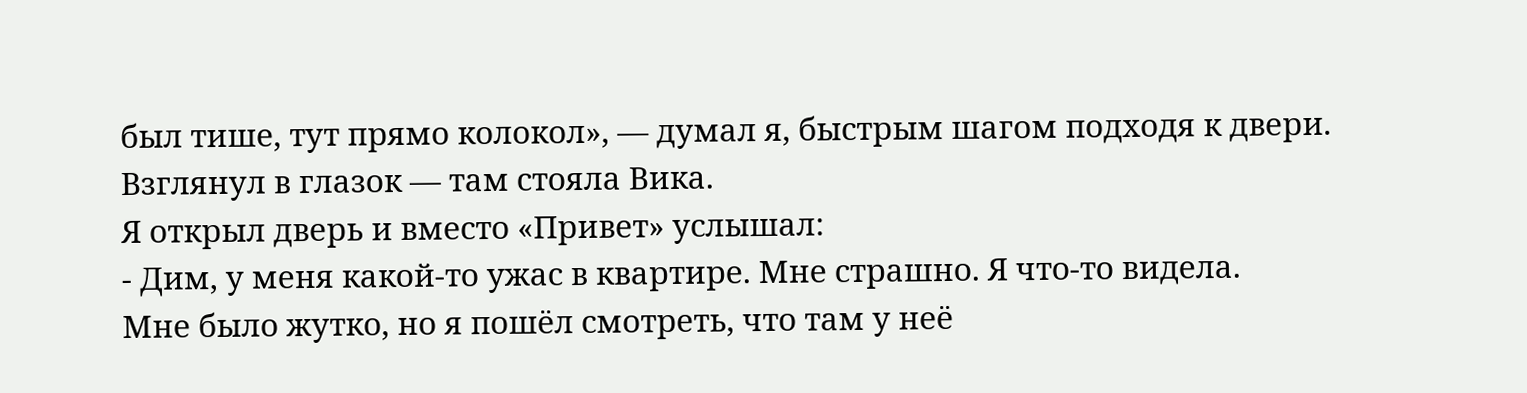был тише, тут прямо колокол», — думал я, быстрым шагом подходя к двери. Взглянул в глазок — там стояла Вика.
Я открыл дверь и вместо «Привет» услышал:
- Дим, у меня какой-то ужас в квартире. Мне страшно. Я что-то видела.
Мне было жутко, но я пошёл смотреть, что там у неё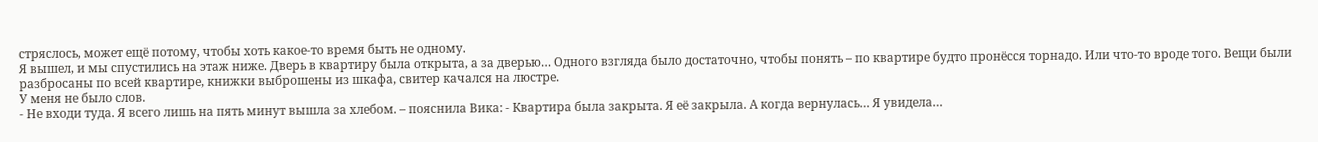стряслось, может ещё потому, чтобы хоть какое-то время быть не одному.
Я вышел, и мы спустились на этаж ниже. Дверь в квартиру была открыта, а за дверью… Одного взгляда было достаточно, чтобы понять – по квартире будто пронёсся торнадо. Или что-то вроде того. Вещи были разбросаны по всей квартире, книжки выброшены из шкафа, свитер качался на люстре.
У меня не было слов.
- Не входи туда. Я всего лишь на пять минут вышла за хлебом. – пояснила Вика: - Квартира была закрыта. Я её закрыла. А когда вернулась… Я увидела…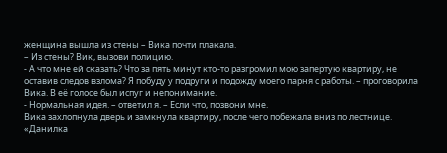женщина вышла из стены – Вика почти плакала.
– Из стены? Вик, вызови полицию.
- А что мне ей сказать? Что за пять минут кто-то разгромил мою запертую квартиру, не оставив следов взлома? Я побуду у подруги и подожду моего парня с работы. – проговорила Вика. В её голосе был испуг и непонимание.
- Нормальная идея. – ответил я. – Если что, позвони мне.
Вика захлопнула дверь и замкнула квартиру, после чего побежала вниз по лестнице.
«Данилка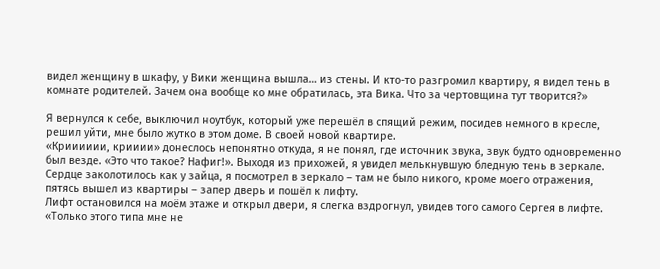видел женщину в шкафу, у Вики женщина вышла… из стены. И кто-то разгромил квартиру, я видел тень в комнате родителей. Зачем она вообще ко мне обратилась, эта Вика. Что за чертовщина тут творится?»

Я вернулся к себе, выключил ноутбук, который уже перешёл в спящий режим, посидев немного в кресле, решил уйти, мне было жутко в этом доме. В своей новой квартире.
«Крииииии, крииии» донеслось непонятно откуда, я не понял, где источник звука, звук будто одновременно был везде. «Это что такое? Нафиг!». Выходя из прихожей, я увидел мелькнувшую бледную тень в зеркале. Сердце заколотилось как у зайца, я посмотрел в зеркало – там не было никого, кроме моего отражения, пятясь вышел из квартиры – запер дверь и пошёл к лифту.
Лифт остановился на моём этаже и открыл двери, я слегка вздрогнул, увидев того самого Сергея в лифте.
«Только этого типа мне не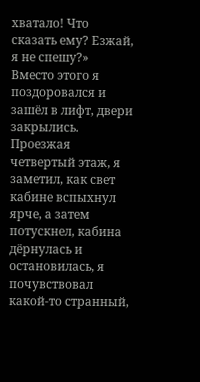хватало! Что сказать ему? Езжай, я не спешу?»
Вместо этого я поздоровался и зашёл в лифт, двери закрылись. Проезжая четвертый этаж, я заметил, как свет кабине вспыхнул ярче, а затем потускнел, кабина дёрнулась и остановилась, я почувствовал какой-то странный,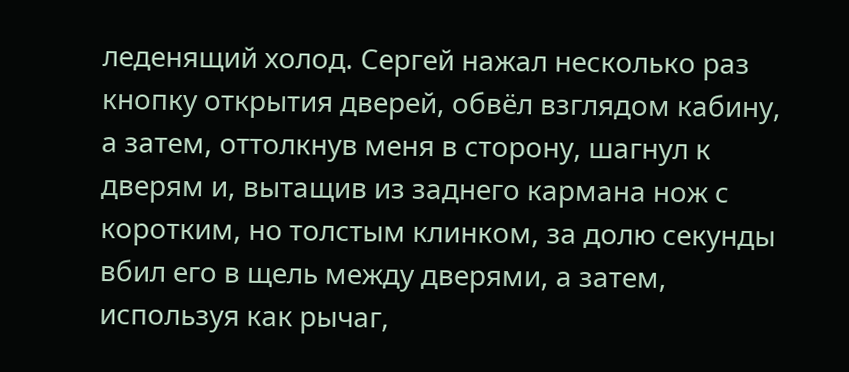леденящий холод. Сергей нажал несколько раз кнопку открытия дверей, обвёл взглядом кабину, а затем, оттолкнув меня в сторону, шагнул к дверям и, вытащив из заднего кармана нож с коротким, но толстым клинком, за долю секунды вбил его в щель между дверями, а затем, используя как рычаг,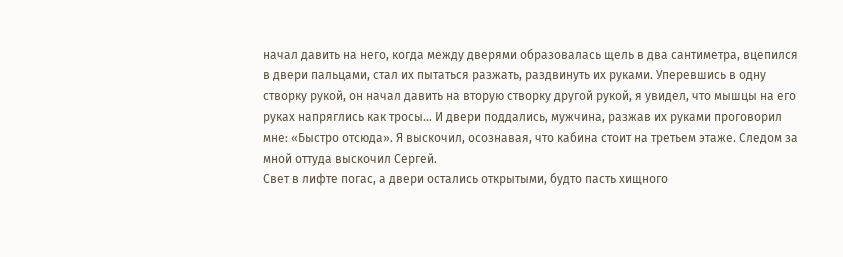начал давить на него, когда между дверями образовалась щель в два сантиметра, вцепился в двери пальцами, стал их пытаться разжать, раздвинуть их руками. Уперевшись в одну створку рукой, он начал давить на вторую створку другой рукой, я увидел, что мышцы на его руках напряглись как тросы… И двери поддались, мужчина, разжав их руками проговорил мне: «Быстро отсюда». Я выскочил, осознавая, что кабина стоит на третьем этаже. Следом за мной оттуда выскочил Сергей.
Свет в лифте погас, а двери остались открытыми, будто пасть хищного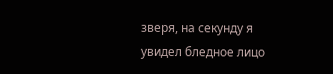зверя, на секунду я увидел бледное лицо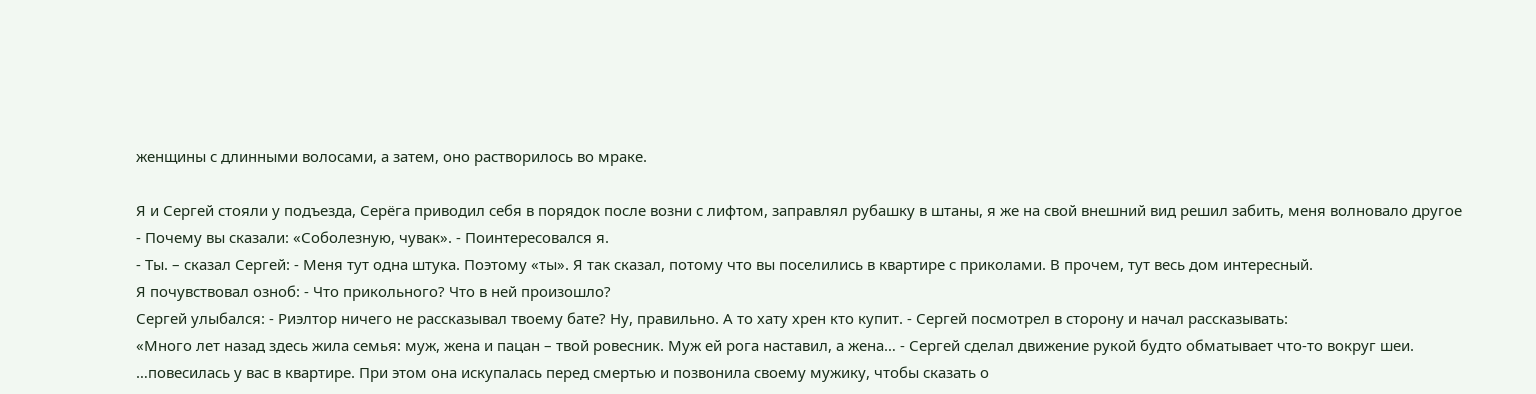женщины с длинными волосами, а затем, оно растворилось во мраке.

Я и Сергей стояли у подъезда, Серёга приводил себя в порядок после возни с лифтом, заправлял рубашку в штаны, я же на свой внешний вид решил забить, меня волновало другое
- Почему вы сказали: «Соболезную, чувак». - Поинтересовался я.
- Ты. – сказал Сергей: - Меня тут одна штука. Поэтому «ты». Я так сказал, потому что вы поселились в квартире с приколами. В прочем, тут весь дом интересный.
Я почувствовал озноб: - Что прикольного? Что в ней произошло?
Сергей улыбался: - Риэлтор ничего не рассказывал твоему бате? Ну, правильно. А то хату хрен кто купит. - Сергей посмотрел в сторону и начал рассказывать:
«Много лет назад здесь жила семья: муж, жена и пацан – твой ровесник. Муж ей рога наставил, а жена… - Сергей сделал движение рукой будто обматывает что-то вокруг шеи.
…повесилась у вас в квартире. При этом она искупалась перед смертью и позвонила своему мужику, чтобы сказать о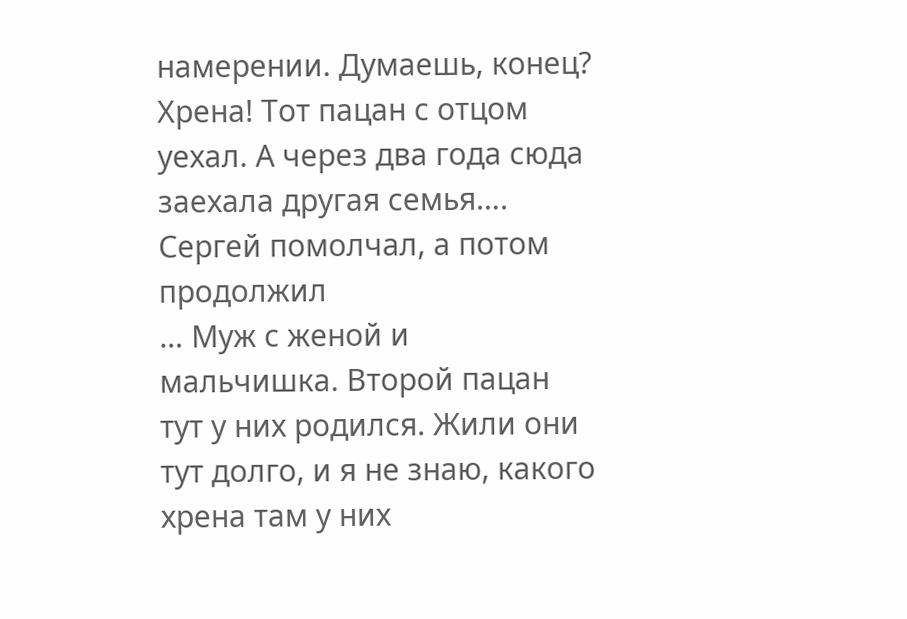намерении. Думаешь, конец? Хрена! Тот пацан с отцом уехал. А через два года сюда заехала другая семья…. Сергей помолчал, а потом продолжил
… Муж с женой и мальчишка. Второй пацан тут у них родился. Жили они тут долго, и я не знаю, какого хрена там у них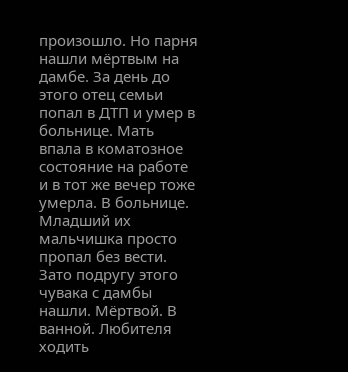произошло. Но парня нашли мёртвым на дамбе. За день до этого отец семьи попал в ДТП и умер в больнице. Мать впала в коматозное состояние на работе и в тот же вечер тоже умерла. В больнице. Младший их мальчишка просто пропал без вести. Зато подругу этого чувака с дамбы нашли. Мёртвой. В ванной. Любителя ходить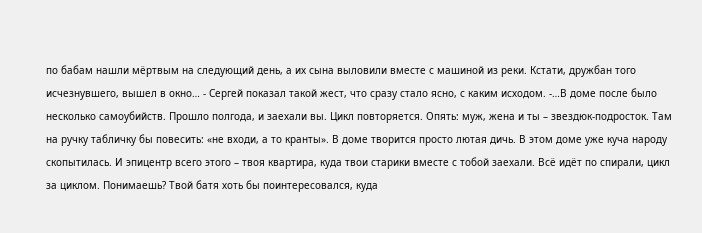по бабам нашли мёртвым на следующий день, а их сына выловили вместе с машиной из реки. Кстати, дружбан того исчезнувшего, вышел в окно… - Сергей показал такой жест, что сразу стало ясно, с каким исходом. -…В доме после было несколько самоубийств. Прошло полгода, и заехали вы. Цикл повторяется. Опять: муж, жена и ты – звездюк-подросток. Там на ручку табличку бы повесить: «не входи, а то кранты». В доме творится просто лютая дичь. В этом доме уже куча народу скопытилась. И эпицентр всего этого – твоя квартира, куда твои старики вместе с тобой заехали. Всё идёт по спирали, цикл за циклом. Понимаешь? Твой батя хоть бы поинтересовался, куда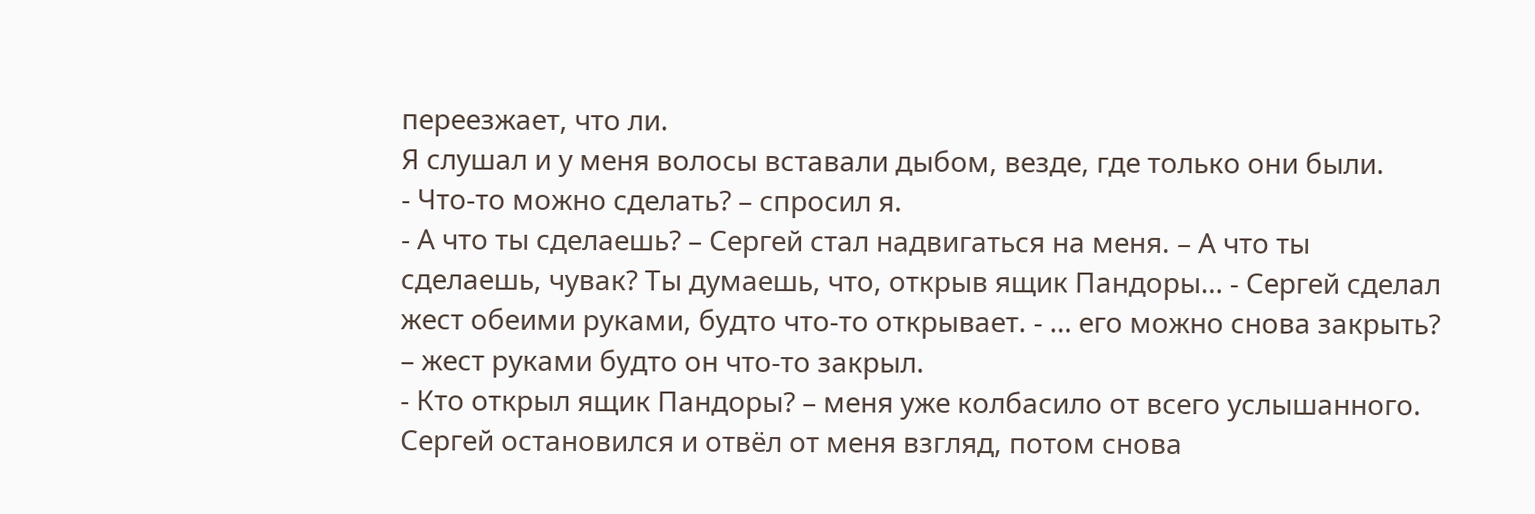переезжает, что ли.
Я слушал и у меня волосы вставали дыбом, везде, где только они были.
- Что-то можно сделать? – спросил я.
- А что ты сделаешь? – Сергей стал надвигаться на меня. – А что ты сделаешь, чувак? Ты думаешь, что, открыв ящик Пандоры… - Сергей сделал жест обеими руками, будто что-то открывает. - … его можно снова закрыть? – жест руками будто он что-то закрыл.
- Кто открыл ящик Пандоры? – меня уже колбасило от всего услышанного.
Сергей остановился и отвёл от меня взгляд, потом снова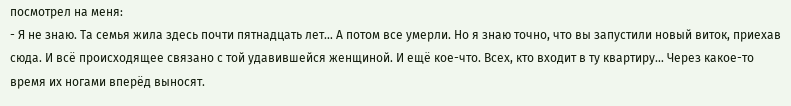посмотрел на меня:
- Я не знаю. Та семья жила здесь почти пятнадцать лет… А потом все умерли. Но я знаю точно, что вы запустили новый виток, приехав сюда. И всё происходящее связано с той удавившейся женщиной. И ещё кое-что. Всех, кто входит в ту квартиру… Через какое-то время их ногами вперёд выносят.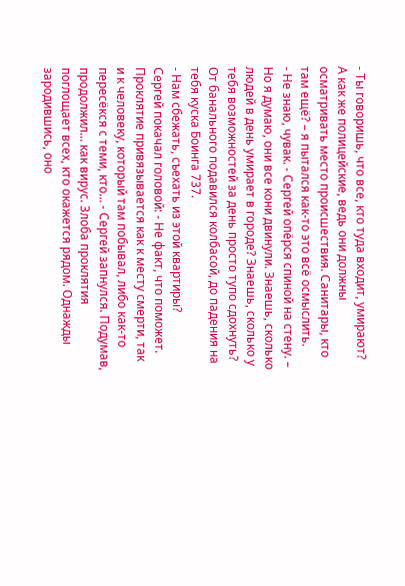- Ты говоришь, что все, кто туда входит, умирают? А как же полицейские, ведь они должны осматривать место происшествия. Санитары, кто там ещё? – я пытался как-то это всё осмыслить.
- Не знаю, чувак. - Сергей опёрся спиной на стену. – Но я думаю, они все кони двинули. Знаешь, сколько людей в день умирает в городе? Знаешь, сколько у тебя возможностей за день просто тупо сдохнуть? От банального подавился колбасой, до падения на тебя куска Боинга 737.
- Нам сбежать, съехать из этой квартиры?
Сергей покачал головой: - Не факт, что поможет. Проклятие привязывается как к месту смерти, так и к человеку, который там побывал, либо как-то пересёкся с теми, кто… - Сергей запнулся. Подумав, продолжил… как вирус. Злоба проклятия поглощает всех, кто окажется рядом. Однажды зародившись, оно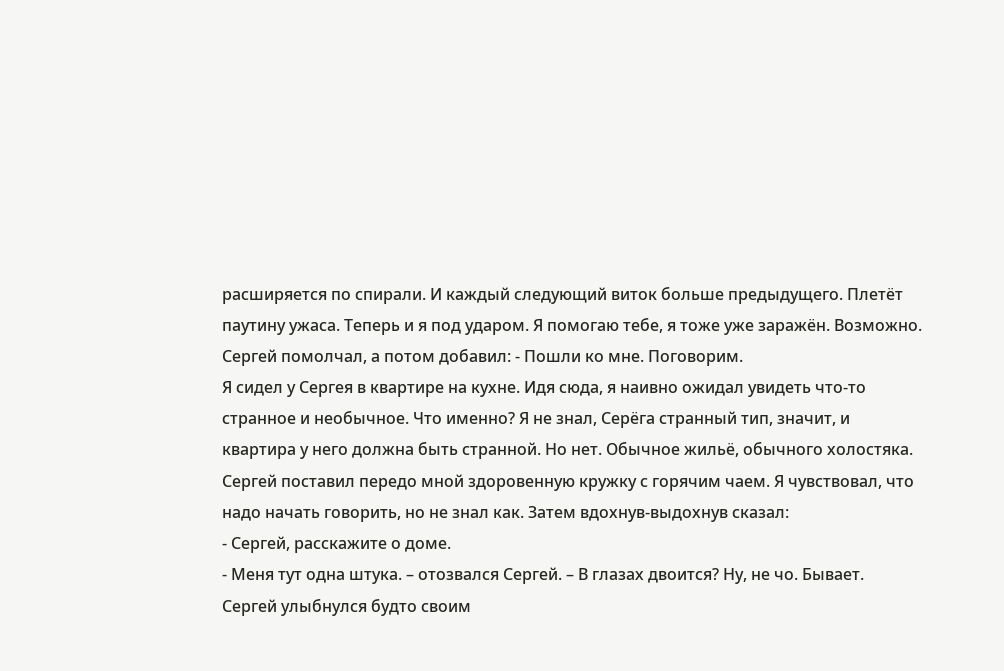расширяется по спирали. И каждый следующий виток больше предыдущего. Плетёт паутину ужаса. Теперь и я под ударом. Я помогаю тебе, я тоже уже заражён. Возможно.
Сергей помолчал, а потом добавил: - Пошли ко мне. Поговорим.
Я сидел у Сергея в квартире на кухне. Идя сюда, я наивно ожидал увидеть что-то странное и необычное. Что именно? Я не знал, Серёга странный тип, значит, и квартира у него должна быть странной. Но нет. Обычное жильё, обычного холостяка.
Сергей поставил передо мной здоровенную кружку с горячим чаем. Я чувствовал, что надо начать говорить, но не знал как. Затем вдохнув-выдохнув сказал:
- Сергей, расскажите о доме.
- Меня тут одна штука. – отозвался Сергей. – В глазах двоится? Ну, не чо. Бывает.
Сергей улыбнулся будто своим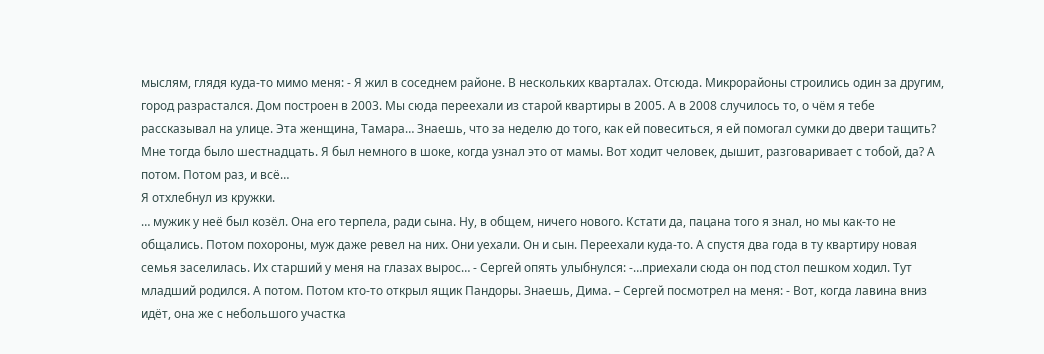мыслям, глядя куда-то мимо меня: - Я жил в соседнем районе. В нескольких кварталах. Отсюда. Микрорайоны строились один за другим, город разрастался. Дом построен в 2003. Мы сюда переехали из старой квартиры в 2005. А в 2008 случилось то, о чём я тебе рассказывал на улице. Эта женщина, Тамара… Знаешь, что за неделю до того, как ей повеситься, я ей помогал сумки до двери тащить? Мне тогда было шестнадцать. Я был немного в шоке, когда узнал это от мамы. Вот ходит человек, дышит, разговаривает с тобой, да? А потом. Потом раз, и всё…
Я отхлебнул из кружки.
… мужик у неё был козёл. Она его терпела, ради сына. Ну, в общем, ничего нового. Кстати да, пацана того я знал, но мы как-то не общались. Потом похороны, муж даже ревел на них. Они уехали. Он и сын. Переехали куда-то. А спустя два года в ту квартиру новая семья заселилась. Их старший у меня на глазах вырос… - Сергей опять улыбнулся: -…приехали сюда он под стол пешком ходил. Тут младший родился. А потом. Потом кто-то открыл ящик Пандоры. Знаешь, Дима. – Сергей посмотрел на меня: - Вот, когда лавина вниз идёт, она же с небольшого участка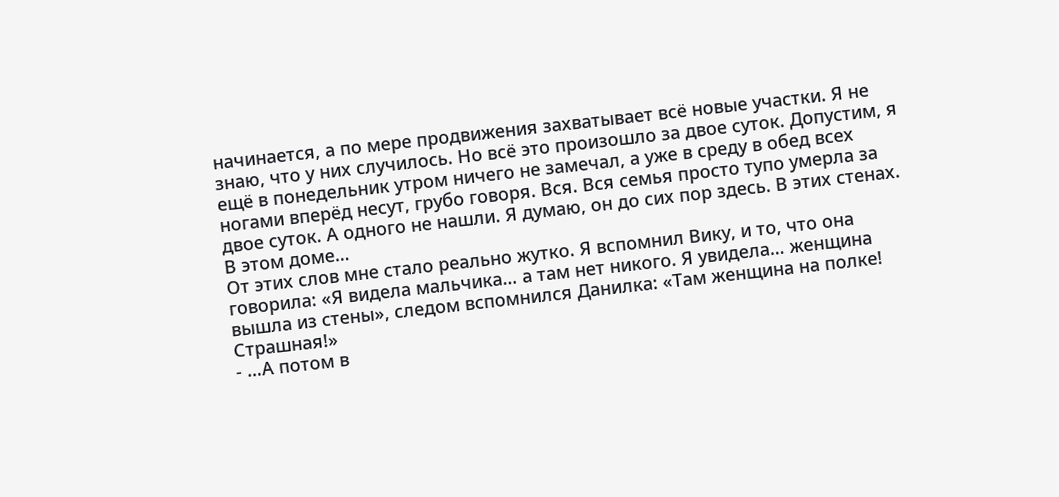начинается, а по мере продвижения захватывает всё новые участки. Я не знаю, что у них случилось. Но всё это произошло за двое суток. Допустим, я ещё в понедельник утром ничего не замечал, а уже в среду в обед всех ногами вперёд несут, грубо говоря. Вся. Вся семья просто тупо умерла за двое суток. А одного не нашли. Я думаю, он до сих пор здесь. В этих стенах. В этом доме…
От этих слов мне стало реально жутко. Я вспомнил Вику, и то, что она говорила: «Я видела мальчика… а там нет никого. Я увидела… женщина вышла из стены», следом вспомнился Данилка: «Там женщина на полке! Страшная!»
- …А потом в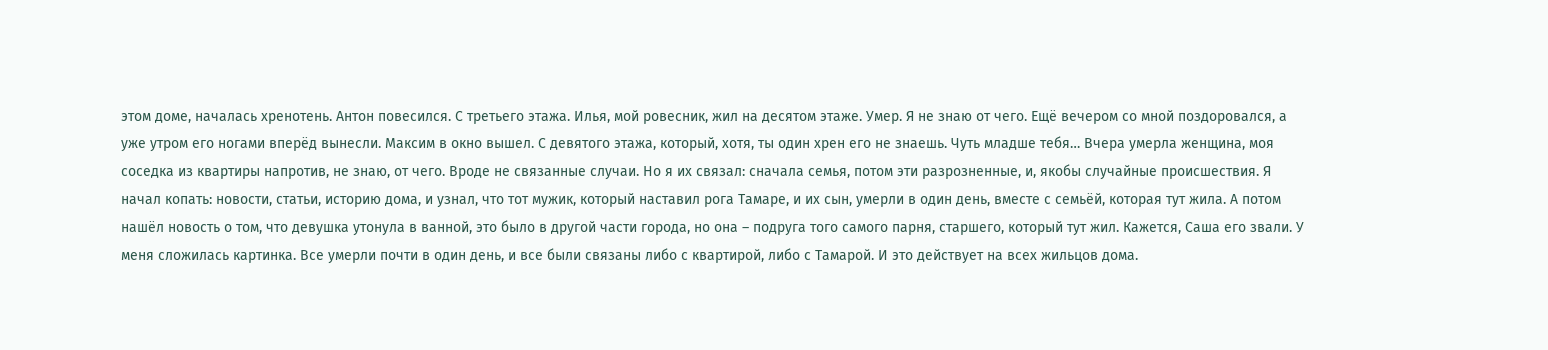этом доме, началась хренотень. Антон повесился. С третьего этажа. Илья, мой ровесник, жил на десятом этаже. Умер. Я не знаю от чего. Ещё вечером со мной поздоровался, а уже утром его ногами вперёд вынесли. Максим в окно вышел. С девятого этажа, который, хотя, ты один хрен его не знаешь. Чуть младше тебя… Вчера умерла женщина, моя соседка из квартиры напротив, не знаю, от чего. Вроде не связанные случаи. Но я их связал: сначала семья, потом эти разрозненные, и, якобы случайные происшествия. Я начал копать: новости, статьи, историю дома, и узнал, что тот мужик, который наставил рога Тамаре, и их сын, умерли в один день, вместе с семьёй, которая тут жила. А потом нашёл новость о том, что девушка утонула в ванной, это было в другой части города, но она – подруга того самого парня, старшего, который тут жил. Кажется, Саша его звали. У меня сложилась картинка. Все умерли почти в один день, и все были связаны либо с квартирой, либо с Тамарой. И это действует на всех жильцов дома.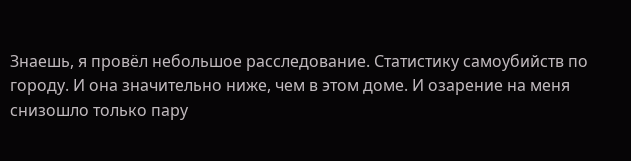Знаешь, я провёл небольшое расследование. Статистику самоубийств по городу. И она значительно ниже, чем в этом доме. И озарение на меня снизошло только пару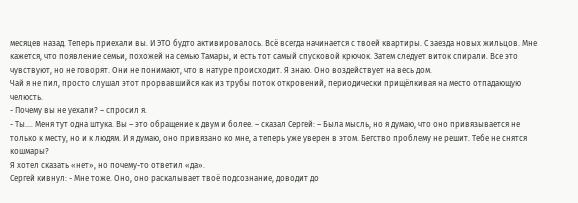месяцев назад. Теперь приехали вы. И ЭТО будто активировалось. Всё всегда начинается с твоей квартиры. С заезда новых жильцов. Мне кажется, что появление семьи, похожей на семью Тамары, и есть тот самый спусковой крючок. Затем следует виток спирали. Все это чувствуют, но не говорят. Они не понимают, что в натуре происходит. Я знаю. Оно воздействует на весь дом.
Чай я не пил, просто слушал этот прорвавшийся как из трубы поток откровений, периодически прищёлкивая на место отпадающую челюсть.
- Почему вы не уехали? – спросил я.
- Ты…. Меня тут одна штука. Вы – это обращение к двум и более. – сказал Сергей: – Была мысль, но я думаю, что оно привязывается не только к месту, но и к людям. И я думаю, оно привязано ко мне, а теперь уже уверен в этом. Бегство проблему не решит. Тебе не снятся кошмары?
Я хотел сказать «нет», но почему-то ответил «да».
Сергей кивнул: - Мне тоже. Оно, оно раскалывает твоё подсознание, доводит до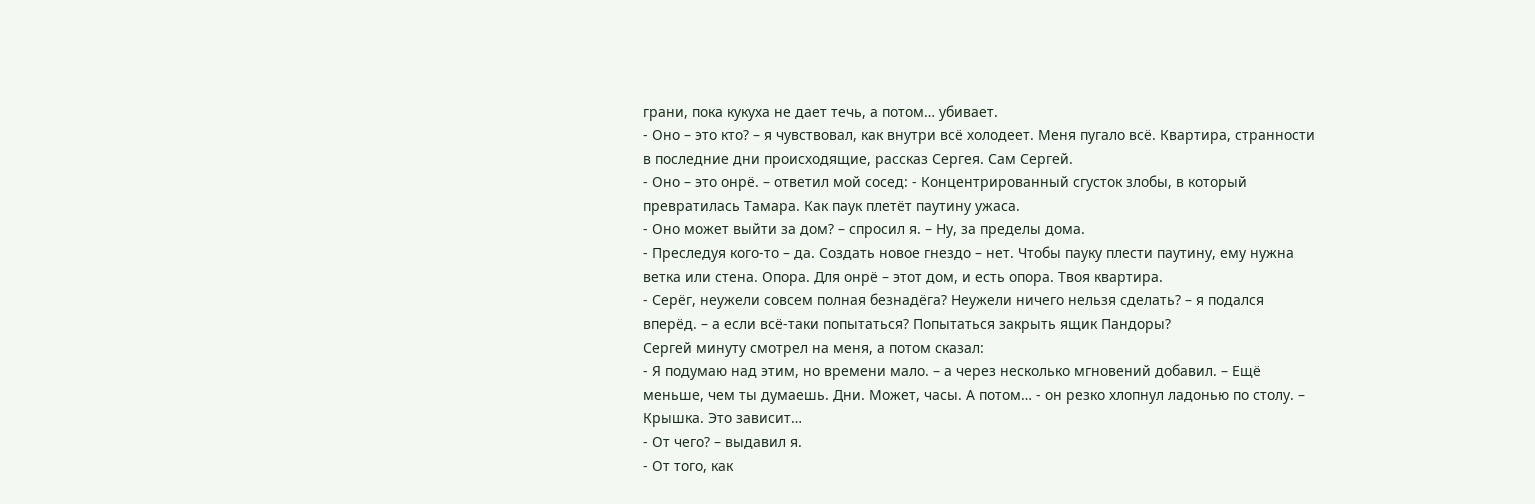грани, пока кукуха не дает течь, а потом… убивает.
- Оно – это кто? – я чувствовал, как внутри всё холодеет. Меня пугало всё. Квартира, странности в последние дни происходящие, рассказ Сергея. Сам Сергей.
- Оно – это онрё. – ответил мой сосед: - Концентрированный сгусток злобы, в который превратилась Тамара. Как паук плетёт паутину ужаса.
- Оно может выйти за дом? – спросил я. – Ну, за пределы дома.
- Преследуя кого-то – да. Создать новое гнездо – нет. Чтобы пауку плести паутину, ему нужна ветка или стена. Опора. Для онрё – этот дом, и есть опора. Твоя квартира.
- Серёг, неужели совсем полная безнадёга? Неужели ничего нельзя сделать? – я подался вперёд. – а если всё-таки попытаться? Попытаться закрыть ящик Пандоры?
Сергей минуту смотрел на меня, а потом сказал:
- Я подумаю над этим, но времени мало. – а через несколько мгновений добавил. – Ещё меньше, чем ты думаешь. Дни. Может, часы. А потом… - он резко хлопнул ладонью по столу. – Крышка. Это зависит…
- От чего? – выдавил я.
- От того, как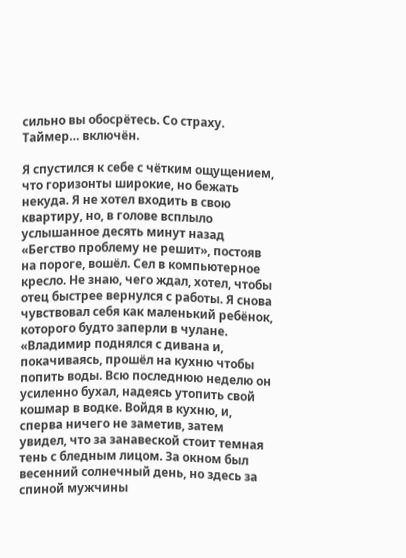сильно вы обосрётесь. Со страху. Таймер… включён.

Я спустился к себе с чётким ощущением, что горизонты широкие, но бежать некуда. Я не хотел входить в свою квартиру, но, в голове всплыло услышанное десять минут назад «Бегство проблему не решит», постояв на пороге, вошёл. Сел в компьютерное кресло. Не знаю, чего ждал, хотел, чтобы отец быстрее вернулся с работы. Я снова чувствовал себя как маленький ребёнок, которого будто заперли в чулане.
«Владимир поднялся с дивана и, покачиваясь, прошёл на кухню чтобы попить воды. Всю последнюю неделю он усиленно бухал, надеясь утопить свой кошмар в водке. Войдя в кухню, и, сперва ничего не заметив, затем увидел, что за занавеской стоит темная тень с бледным лицом. За окном был весенний солнечный день, но здесь за спиной мужчины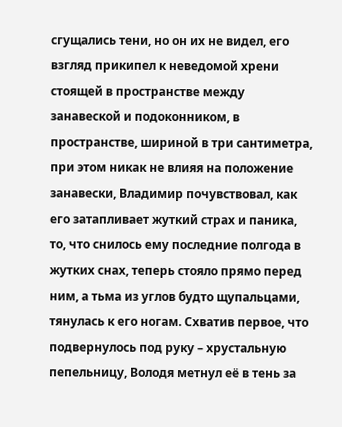сгущались тени, но он их не видел, его взгляд прикипел к неведомой хрени стоящей в пространстве между занавеской и подоконником, в пространстве, шириной в три сантиметра, при этом никак не влияя на положение занавески, Владимир почувствовал, как его затапливает жуткий страх и паника, то, что снилось ему последние полгода в жутких снах, теперь стояло прямо перед ним, а тьма из углов будто щупальцами, тянулась к его ногам. Схватив первое, что подвернулось под руку – хрустальную пепельницу, Володя метнул её в тень за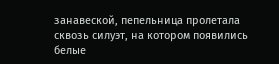занавеской, пепельница пролетала сквозь силуэт, на котором появились белые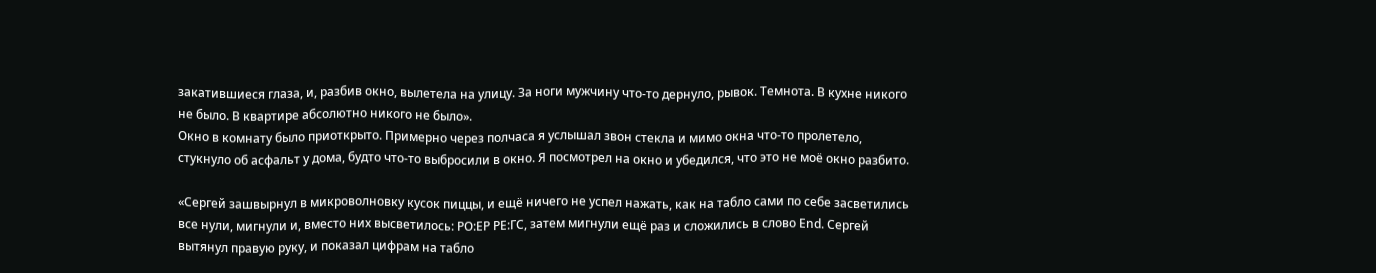закатившиеся глаза, и, разбив окно, вылетела на улицу. За ноги мужчину что-то дернуло, рывок. Темнота. В кухне никого не было. В квартире абсолютно никого не было».
Окно в комнату было приоткрыто. Примерно через полчаса я услышал звон стекла и мимо окна что-то пролетело, стукнуло об асфальт у дома, будто что-то выбросили в окно. Я посмотрел на окно и убедился, что это не моё окно разбито.

«Сергей зашвырнул в микроволновку кусок пиццы, и ещё ничего не успел нажать, как на табло сами по себе засветились все нули, мигнули и, вместо них высветилось: РО:ЕР РЕ:ГС, затем мигнули ещё раз и сложились в слово Еnd. Сергей вытянул правую руку, и показал цифрам на табло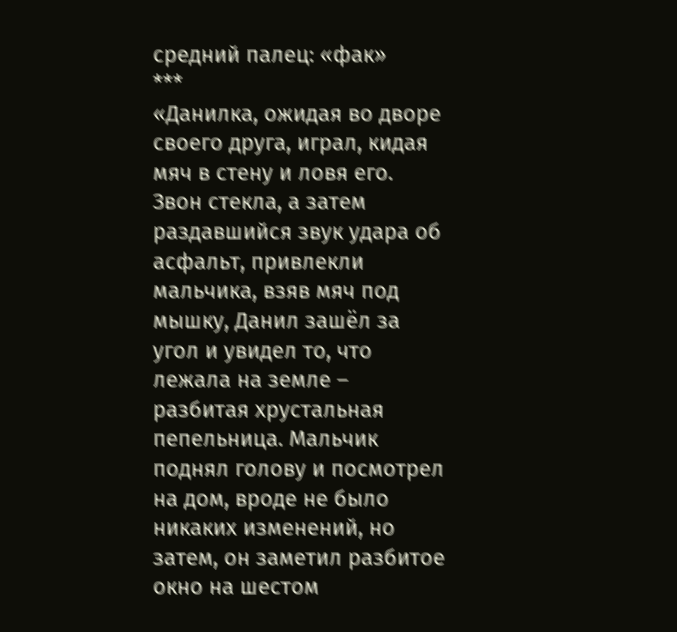средний палец: «фак»
***
«Данилка, ожидая во дворе своего друга, играл, кидая мяч в стену и ловя его. Звон стекла, а затем раздавшийся звук удара об асфальт, привлекли мальчика, взяв мяч под мышку, Данил зашёл за угол и увидел то, что лежала на земле – разбитая хрустальная пепельница. Мальчик поднял голову и посмотрел на дом, вроде не было никаких изменений, но затем, он заметил разбитое окно на шестом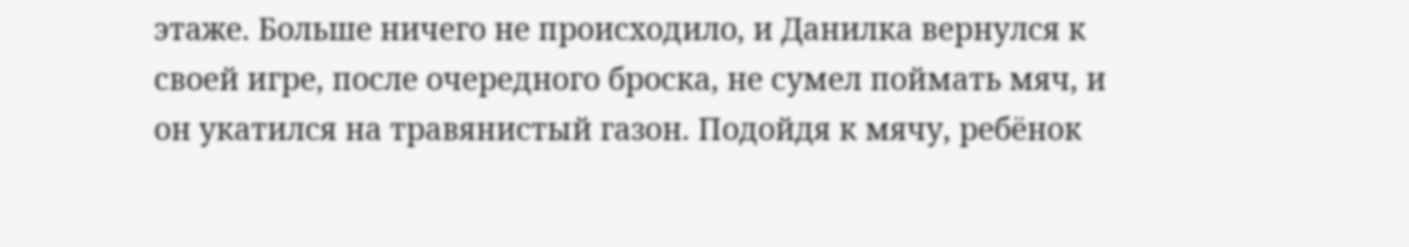этаже. Больше ничего не происходило, и Данилка вернулся к своей игре, после очередного броска, не сумел поймать мяч, и он укатился на травянистый газон. Подойдя к мячу, ребёнок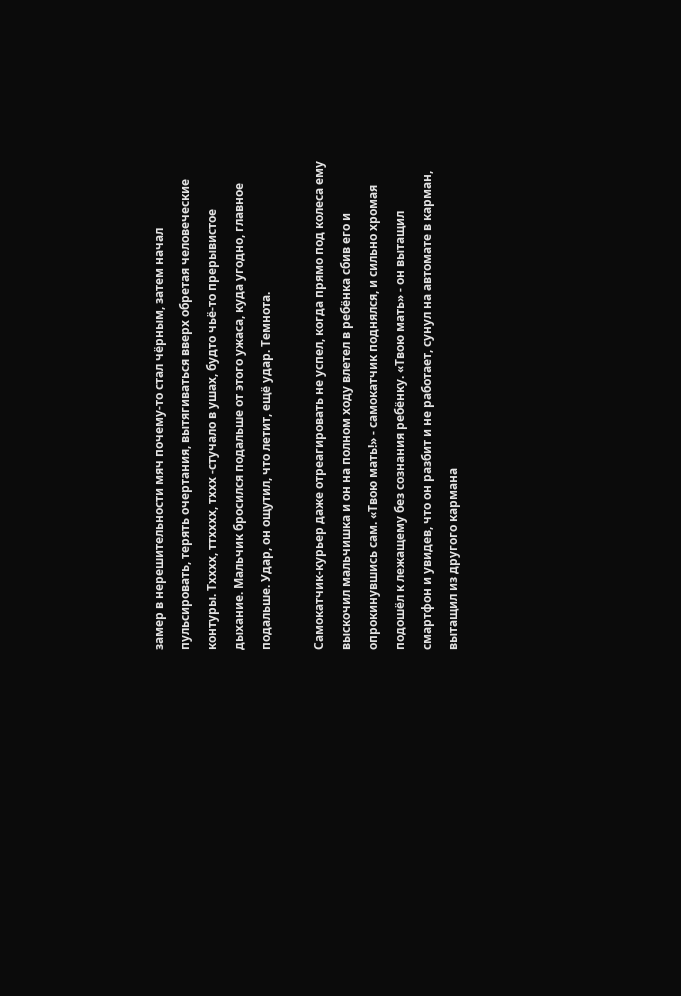замер в нерешительности мяч почему-то стал чёрным, затем начал пульсировать, терять очертания, вытягиваться вверх обретая человеческие контуры. Тхххх, ттхххх, тххх -стучало в ушах, будто чьё-то прерывистое дыхание. Мальчик бросился подальше от этого ужаса, куда угодно, главное подальше. Удар, он ощутил, что летит, ещё удар. Темнота.

Самокатчик-курьер даже отреагировать не успел, когда прямо под колеса ему выскочил мальчишка и он на полном ходу влетел в ребёнка сбив его и опрокинувшись сам. «Твою мать!» - самокатчик поднялся, и сильно хромая подошёл к лежащему без сознания ребёнку. «Твою мать» - он вытащил смартфон и увидев, что он разбит и не работает, сунул на автомате в карман, вытащил из другого кармана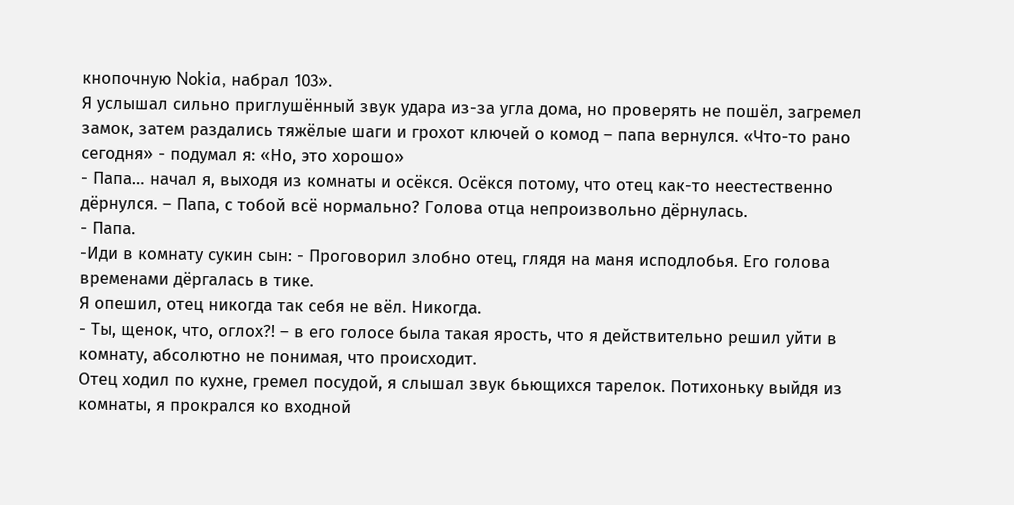кнопочную Nokia, набрал 103».
Я услышал сильно приглушённый звук удара из-за угла дома, но проверять не пошёл, загремел замок, затем раздались тяжёлые шаги и грохот ключей о комод – папа вернулся. «Что-то рано сегодня» - подумал я: «Но, это хорошо»
- Папа… начал я, выходя из комнаты и осёкся. Осёкся потому, что отец как-то неестественно дёрнулся. – Папа, с тобой всё нормально? Голова отца непроизвольно дёрнулась.
- Папа.
-Иди в комнату сукин сын: - Проговорил злобно отец, глядя на маня исподлобья. Его голова временами дёргалась в тике.
Я опешил, отец никогда так себя не вёл. Никогда.
- Ты, щенок, что, оглох?! – в его голосе была такая ярость, что я действительно решил уйти в комнату, абсолютно не понимая, что происходит.
Отец ходил по кухне, гремел посудой, я слышал звук бьющихся тарелок. Потихоньку выйдя из комнаты, я прокрался ко входной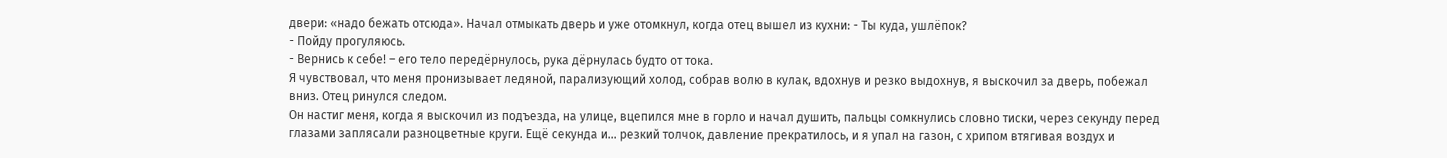двери: «надо бежать отсюда». Начал отмыкать дверь и уже отомкнул, когда отец вышел из кухни: - Ты куда, ушлёпок?
- Пойду прогуляюсь.
- Вернись к себе! – его тело передёрнулось, рука дёрнулась будто от тока.
Я чувствовал, что меня пронизывает ледяной, парализующий холод, собрав волю в кулак, вдохнув и резко выдохнув, я выскочил за дверь, побежал вниз. Отец ринулся следом.
Он настиг меня, когда я выскочил из подъезда, на улице, вцепился мне в горло и начал душить, пальцы сомкнулись словно тиски, через секунду перед глазами заплясали разноцветные круги. Ещё секунда и… резкий толчок, давление прекратилось, и я упал на газон, с хрипом втягивая воздух и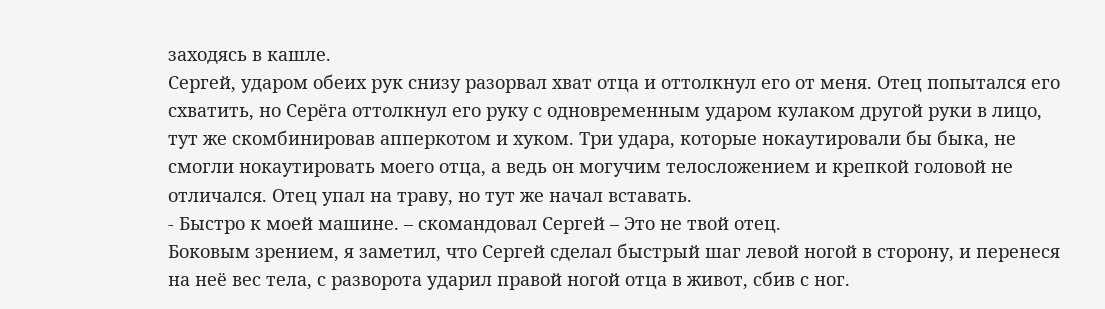заходясь в кашле.
Сергей, ударом обеих рук снизу разорвал хват отца и оттолкнул его от меня. Отец попытался его схватить, но Серёга оттолкнул его руку с одновременным ударом кулаком другой руки в лицо, тут же скомбинировав апперкотом и хуком. Три удара, которые нокаутировали бы быка, не смогли нокаутировать моего отца, а ведь он могучим телосложением и крепкой головой не отличался. Отец упал на траву, но тут же начал вставать.
- Быстро к моей машине. – скомандовал Сергей – Это не твой отец.
Боковым зрением, я заметил, что Сергей сделал быстрый шаг левой ногой в сторону, и перенеся на неё вес тела, с разворота ударил правой ногой отца в живот, сбив с ног.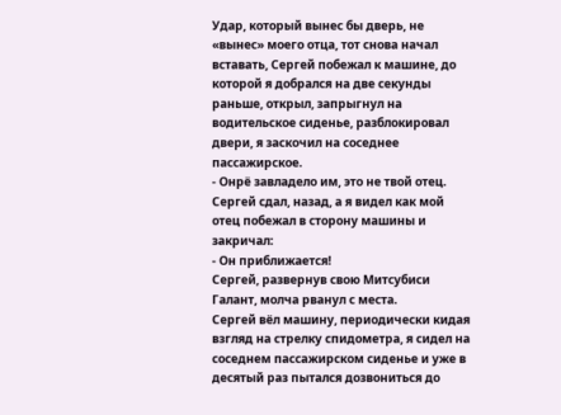Удар, который вынес бы дверь, не «вынес» моего отца, тот снова начал вставать, Сергей побежал к машине, до которой я добрался на две секунды раньше, открыл, запрыгнул на водительское сиденье, разблокировал двери, я заскочил на соседнее пассажирское.
- Онрё завладело им, это не твой отец.
Сергей сдал, назад, а я видел как мой отец побежал в сторону машины и закричал:
- Он приближается!
Сергей, развернув свою Митсубиси Галант, молча рванул с места.
Сергей вёл машину, периодически кидая взгляд на стрелку спидометра, я сидел на соседнем пассажирском сиденье и уже в десятый раз пытался дозвониться до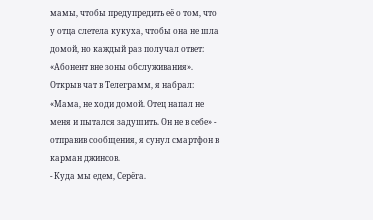мамы, чтобы предупредить её о том, что у отца слетела кукуха, чтобы она не шла домой, но каждый раз получал ответ: «Абонент вне зоны обслуживания». Открыв чат в Телеграмм, я набрал: «Мама, не ходи домой. Отец напал не меня и пытался задушить. Он не в себе» - отправив сообщения, я сунул смартфон в карман джинсов.
- Куда мы едем, Серёга.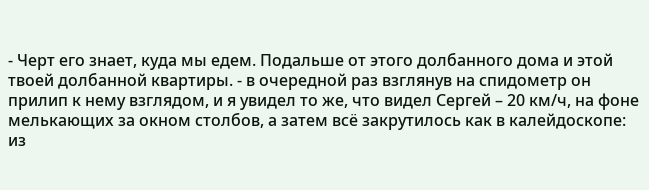- Черт его знает, куда мы едем. Подальше от этого долбанного дома и этой твоей долбанной квартиры. - в очередной раз взглянув на спидометр он прилип к нему взглядом, и я увидел то же, что видел Сергей – 20 км/ч, на фоне мелькающих за окном столбов, а затем всё закрутилось как в калейдоскопе: из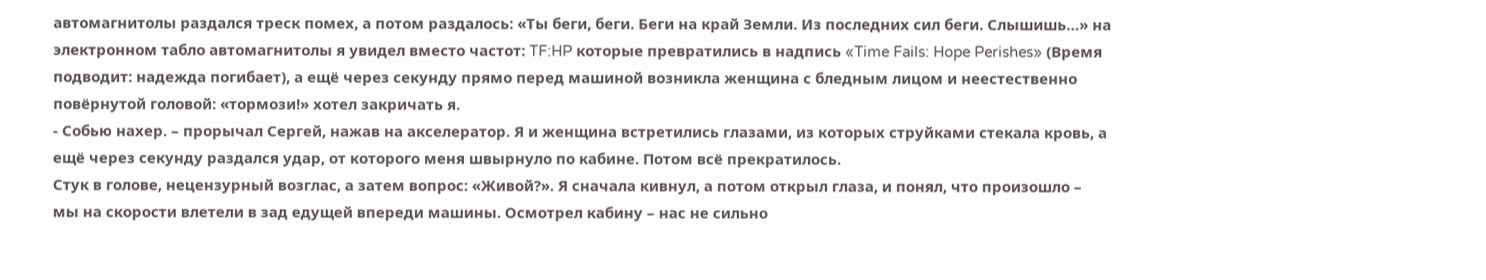автомагнитолы раздался треск помех, а потом раздалось: «Ты беги, беги. Беги на край Земли. Из последних сил беги. Слышишь…» на электронном табло автомагнитолы я увидел вместо частот: TF:HP которые превратились в надпись «Time Fails: Hope Perishes» (Время подводит: надежда погибает), а ещё через секунду прямо перед машиной возникла женщина с бледным лицом и неестественно повёрнутой головой: «тормози!» хотел закричать я.
- Собью нахер. – прорычал Сергей, нажав на акселератор. Я и женщина встретились глазами, из которых струйками стекала кровь, а ещё через секунду раздался удар, от которого меня швырнуло по кабине. Потом всё прекратилось.
Стук в голове, нецензурный возглас, а затем вопрос: «Живой?». Я сначала кивнул, а потом открыл глаза, и понял, что произошло – мы на скорости влетели в зад едущей впереди машины. Осмотрел кабину – нас не сильно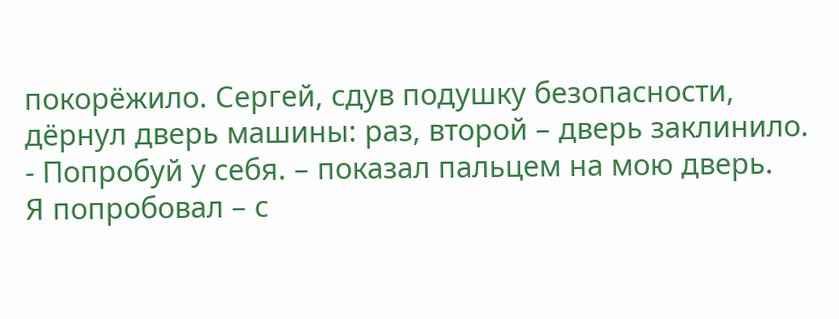покорёжило. Сергей, сдув подушку безопасности, дёрнул дверь машины: раз, второй – дверь заклинило.
- Попробуй у себя. – показал пальцем на мою дверь.
Я попробовал – с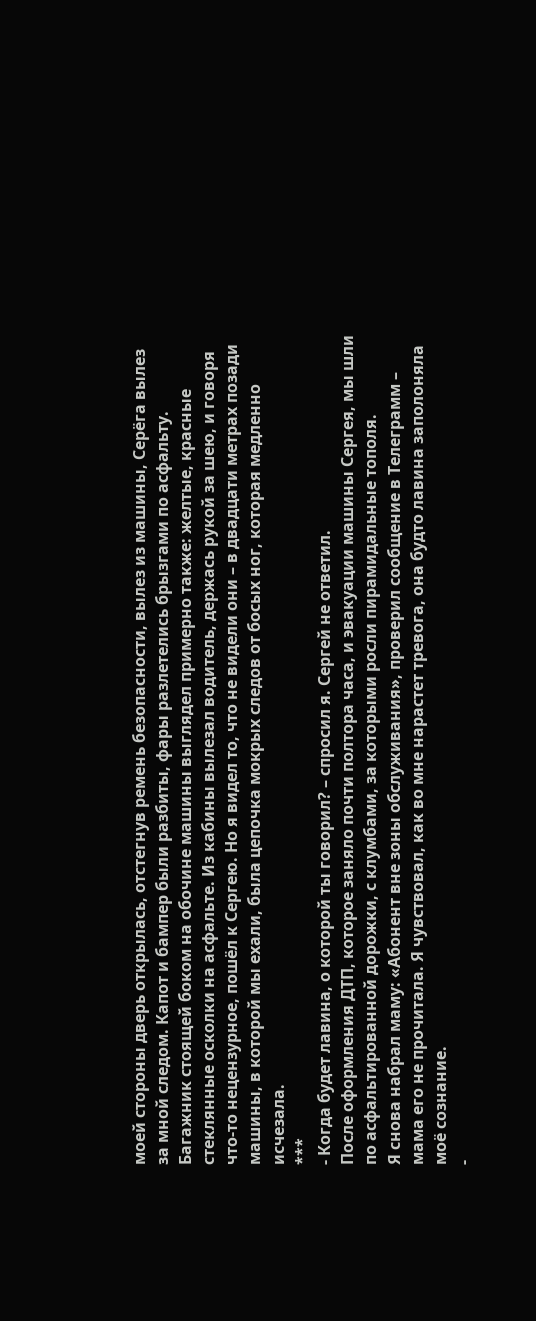моей стороны дверь открылась, отстегнув ремень безопасности, вылез из машины, Серёга вылез за мной следом. Капот и бампер были разбиты, фары разлетелись брызгами по асфальту. Багажник стоящей боком на обочине машины выглядел примерно также: желтые, красные стеклянные осколки на асфальте. Из кабины вылезал водитель, держась рукой за шею, и говоря что-то нецензурное, пошёл к Сергею. Но я видел то, что не видели они – в двадцати метрах позади машины, в которой мы ехали, была цепочка мокрых следов от босых ног, которая медленно исчезала.
***
- Когда будет лавина, о которой ты говорил? – спросил я. Сергей не ответил.
После оформления ДТП, которое заняло почти полтора часа, и эвакуации машины Сергея, мы шли по асфальтированной дорожки, с клумбами, за которыми росли пирамидальные тополя.
Я снова набрал маму: «Абонент вне зоны обслуживания», проверил сообщение в Телеграмм – мама его не прочитала. Я чувствовал, как во мне нарастет тревога, она будто лавина заполоняла моё сознание.
-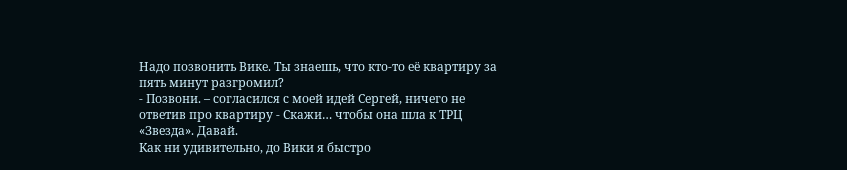Надо позвонить Вике. Ты знаешь, что кто-то её квартиру за пять минут разгромил?
- Позвони. – согласился с моей идей Сергей, ничего не ответив про квартиру - Скажи… чтобы она шла к ТРЦ «Звезда». Давай.
Как ни удивительно, до Вики я быстро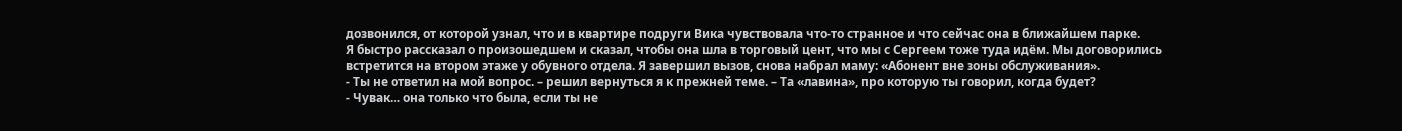дозвонился, от которой узнал, что и в квартире подруги Вика чувствовала что-то странное и что сейчас она в ближайшем парке.
Я быстро рассказал о произошедшем и сказал, чтобы она шла в торговый цент, что мы с Сергеем тоже туда идём. Мы договорились встретится на втором этаже у обувного отдела. Я завершил вызов, снова набрал маму: «Абонент вне зоны обслуживания».
- Ты не ответил на мой вопрос. – решил вернуться я к прежней теме. – Та «лавина», про которую ты говорил, когда будет?
- Чувак… она только что была, если ты не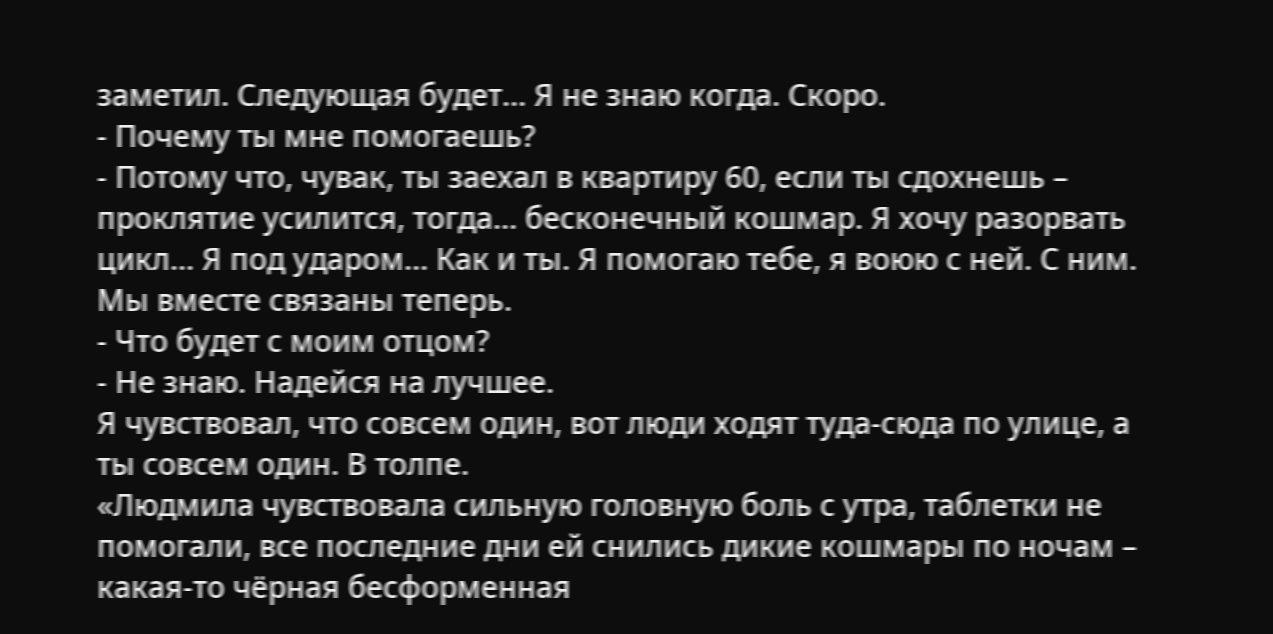заметил. Следующая будет… Я не знаю когда. Скоро.
- Почему ты мне помогаешь?
- Потому что, чувак, ты заехал в квартиру 60, если ты сдохнешь – проклятие усилится, тогда… бесконечный кошмар. Я хочу разорвать цикл... Я под ударом… Как и ты. Я помогаю тебе, я воюю с ней. С ним. Мы вместе связаны теперь.
- Что будет с моим отцом?
- Не знаю. Надейся на лучшее.
Я чувствовал, что совсем один, вот люди ходят туда-сюда по улице, а ты совсем один. В толпе.
«Людмила чувствовала сильную головную боль с утра, таблетки не помогали, все последние дни ей снились дикие кошмары по ночам – какая-то чёрная бесформенная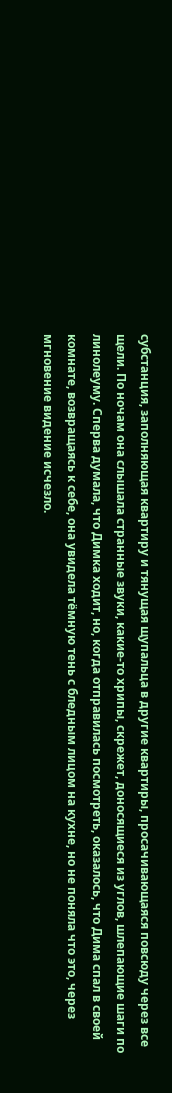субстанция, заполняющая квартиру и тянущая щупальца в другие квартиры, просачивающаяся повсюду через все щели. По ночам она слышала странные звуки, какие-то хрипы, скрежет, доносящиеся из углов, шлепающие шаги по линолеуму. Сперва думала, что Димка ходит, но, когда отправилась посмотреть, оказалось, что Дима спал в своей комнате, возвращаясь к себе, она увидела тёмную тень с бледным лицом на кухне, но не поняла что это, через мгновение видение исчезло.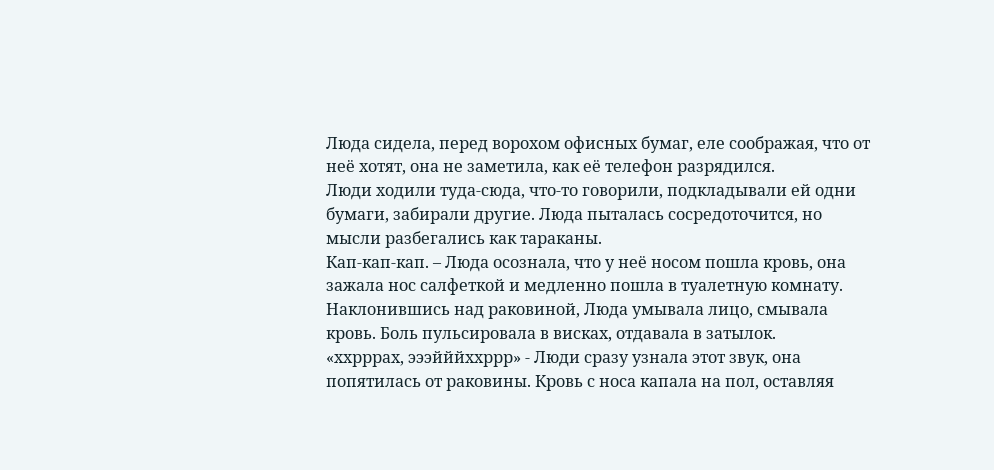Люда сидела, перед ворохом офисных бумаг, еле соображая, что от неё хотят, она не заметила, как её телефон разрядился.
Люди ходили туда-сюда, что-то говорили, подкладывали ей одни бумаги, забирали другие. Люда пыталась сосредоточится, но мысли разбегались как тараканы.
Кап-кап-кап. – Люда осознала, что у неё носом пошла кровь, она зажала нос салфеткой и медленно пошла в туалетную комнату. Наклонившись над раковиной, Люда умывала лицо, смывала кровь. Боль пульсировала в висках, отдавала в затылок.
«ххрррах, эээйййххррр» - Люди сразу узнала этот звук, она попятилась от раковины. Кровь с носа капала на пол, оставляя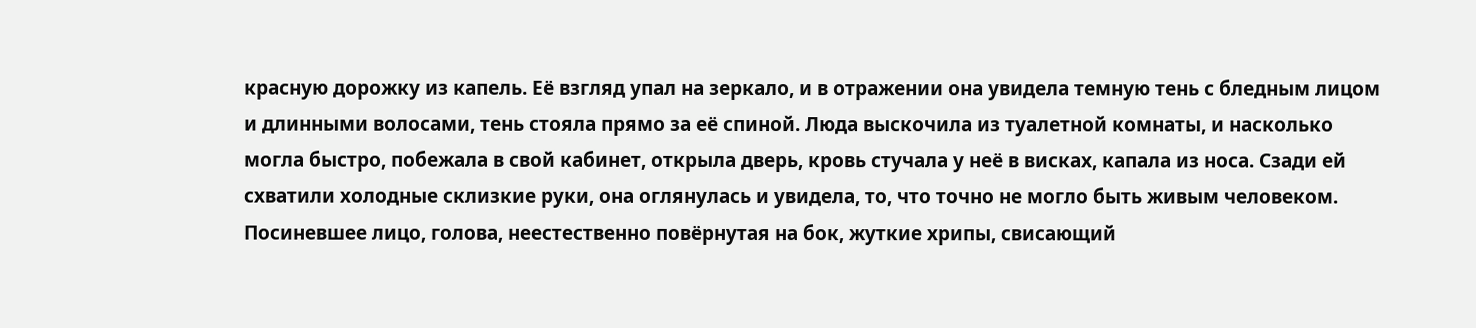красную дорожку из капель. Её взгляд упал на зеркало, и в отражении она увидела темную тень с бледным лицом и длинными волосами, тень стояла прямо за её спиной. Люда выскочила из туалетной комнаты, и насколько могла быстро, побежала в свой кабинет, открыла дверь, кровь стучала у неё в висках, капала из носа. Сзади ей схватили холодные склизкие руки, она оглянулась и увидела, то, что точно не могло быть живым человеком. Посиневшее лицо, голова, неестественно повёрнутая на бок, жуткие хрипы, свисающий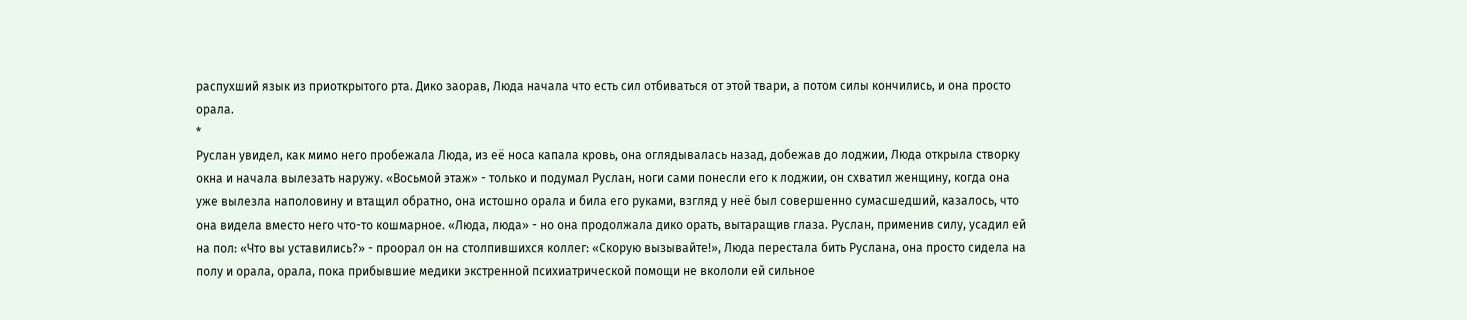распухший язык из приоткрытого рта. Дико заорав, Люда начала что есть сил отбиваться от этой твари, а потом силы кончились, и она просто орала.
*
Руслан увидел, как мимо него пробежала Люда, из её носа капала кровь, она оглядывалась назад, добежав до лоджии, Люда открыла створку окна и начала вылезать наружу. «Восьмой этаж» - только и подумал Руслан, ноги сами понесли его к лоджии, он схватил женщину, когда она уже вылезла наполовину и втащил обратно, она истошно орала и била его руками, взгляд у неё был совершенно сумасшедший, казалось, что она видела вместо него что-то кошмарное. «Люда, люда» - но она продолжала дико орать, вытаращив глаза. Руслан, применив силу, усадил ей на пол: «Что вы уставились?» - проорал он на столпившихся коллег: «Скорую вызывайте!», Люда перестала бить Руслана, она просто сидела на полу и орала, орала, пока прибывшие медики экстренной психиатрической помощи не вкололи ей сильное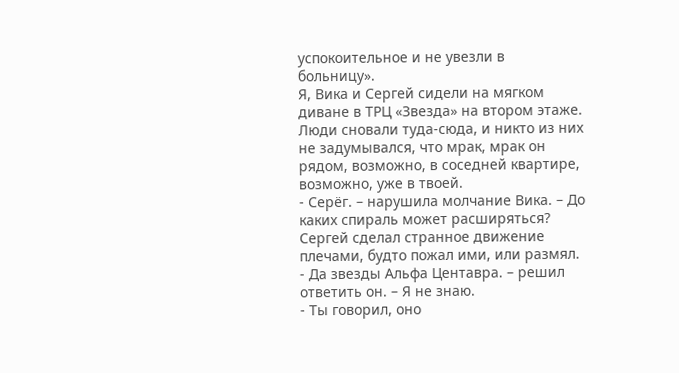успокоительное и не увезли в больницу».
Я, Вика и Сергей сидели на мягком диване в ТРЦ «Звезда» на втором этаже. Люди сновали туда-сюда, и никто из них не задумывался, что мрак, мрак он рядом, возможно, в соседней квартире, возможно, уже в твоей.
- Серёг. – нарушила молчание Вика. – До каких спираль может расширяться?
Сергей сделал странное движение плечами, будто пожал ими, или размял.
- Да звезды Альфа Центавра. – решил ответить он. – Я не знаю.
- Ты говорил, оно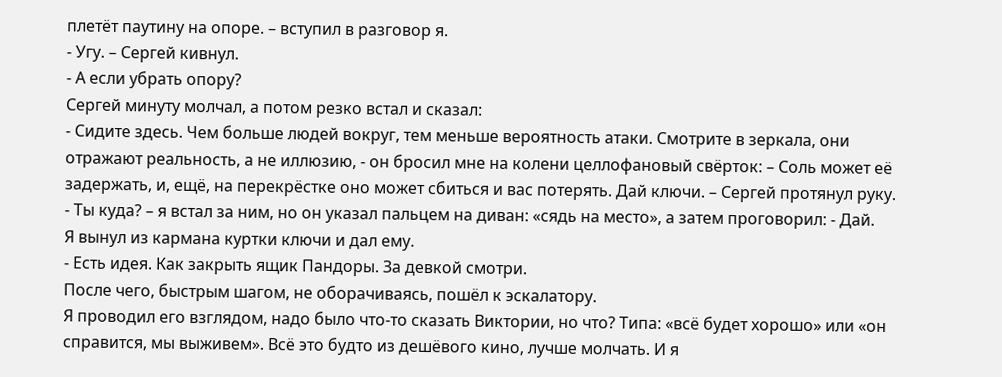плетёт паутину на опоре. – вступил в разговор я.
- Угу. – Сергей кивнул.
- А если убрать опору?
Сергей минуту молчал, а потом резко встал и сказал:
- Сидите здесь. Чем больше людей вокруг, тем меньше вероятность атаки. Смотрите в зеркала, они отражают реальность, а не иллюзию, - он бросил мне на колени целлофановый свёрток: – Соль может её задержать, и, ещё, на перекрёстке оно может сбиться и вас потерять. Дай ключи. – Сергей протянул руку.
- Ты куда? – я встал за ним, но он указал пальцем на диван: «сядь на место», а затем проговорил: - Дай.
Я вынул из кармана куртки ключи и дал ему.
- Есть идея. Как закрыть ящик Пандоры. За девкой смотри.
После чего, быстрым шагом, не оборачиваясь, пошёл к эскалатору.
Я проводил его взглядом, надо было что-то сказать Виктории, но что? Типа: «всё будет хорошо» или «он справится, мы выживем». Всё это будто из дешёвого кино, лучше молчать. И я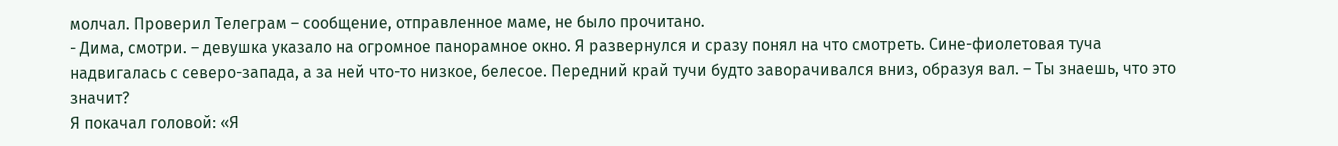молчал. Проверил Телеграм – сообщение, отправленное маме, не было прочитано.
- Дима, смотри. – девушка указало на огромное панорамное окно. Я развернулся и сразу понял на что смотреть. Сине-фиолетовая туча надвигалась с северо-запада, а за ней что-то низкое, белесое. Передний край тучи будто заворачивался вниз, образуя вал. – Ты знаешь, что это значит?
Я покачал головой: «Я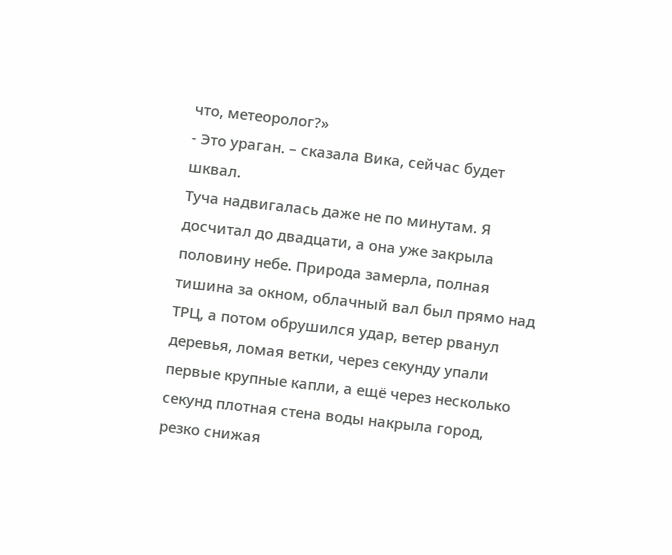что, метеоролог?»
- Это ураган. – сказала Вика, сейчас будет шквал.
Туча надвигалась даже не по минутам. Я досчитал до двадцати, а она уже закрыла половину небе. Природа замерла, полная тишина за окном, облачный вал был прямо над ТРЦ, а потом обрушился удар, ветер рванул деревья, ломая ветки, через секунду упали первые крупные капли, а ещё через несколько секунд плотная стена воды накрыла город, резко снижая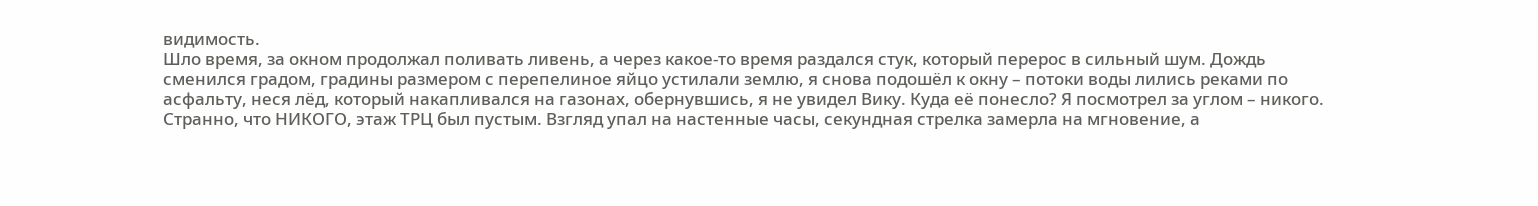видимость.
Шло время, за окном продолжал поливать ливень, а через какое-то время раздался стук, который перерос в сильный шум. Дождь сменился градом, градины размером с перепелиное яйцо устилали землю, я снова подошёл к окну – потоки воды лились реками по асфальту, неся лёд, который накапливался на газонах, обернувшись, я не увидел Вику. Куда её понесло? Я посмотрел за углом – никого. Странно, что НИКОГО, этаж ТРЦ был пустым. Взгляд упал на настенные часы, секундная стрелка замерла на мгновение, а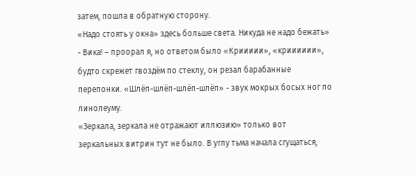затем, пошла в обратную сторону.
«Надо стоять у окна» здесь больше света. Никуда не надо бежать»
- Вика! – проорал я, но ответом было «Криииии», «крииииии», будто скрежет гвоздём по стеклу, он резал барабанные перепонки. «Шлёп-шлёп-шлёп-шлёп» - звук мокрых босых ног по линолеуму.
«Зеркала, зеркала не отражают иллюзию» только вот зеркальных витрин тут не было. В углу тьма начала сгущаться,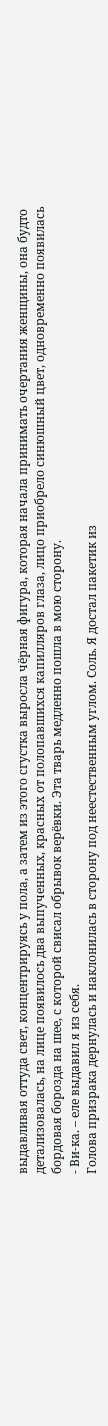выдавливая оттуда свет, концентрируясь у пола, а затем из этого сгустка выросла чёрная фигура, которая начала принимать очертания женщины, она будто детализовалась, на лице появилось два выпученных, красных от полопавшихся капилляров глаза, лицо приобрело синюшный цвет, одновременно появилась бордовая борозда на шее, с которой свисал обрывок верёвки. Эта тварь медленно пошла в мою сторону.
- Ви-ка. – еле выдавил я из себя.
Голова призрака дернулась и наклонилась в сторону под неестественным углом. Соль. Я достал пакетик из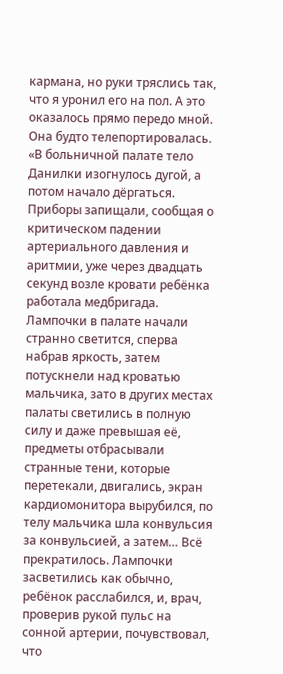кармана, но руки тряслись так, что я уронил его на пол. А это оказалось прямо передо мной. Она будто телепортировалась.
«В больничной палате тело Данилки изогнулось дугой, а потом начало дёргаться. Приборы запищали, сообщая о критическом падении артериального давления и аритмии, уже через двадцать секунд возле кровати ребёнка работала медбригада. Лампочки в палате начали странно светится, сперва набрав яркость, затем потускнели над кроватью мальчика, зато в других местах палаты светились в полную силу и даже превышая её, предметы отбрасывали странные тени, которые перетекали, двигались, экран кардиомонитора вырубился, по телу мальчика шла конвульсия за конвульсией, а затем… Всё прекратилось. Лампочки засветились как обычно, ребёнок расслабился, и, врач, проверив рукой пульс на сонной артерии, почувствовал, что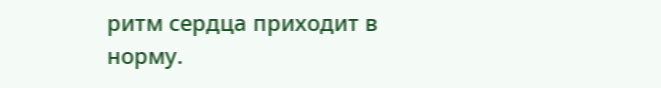ритм сердца приходит в норму.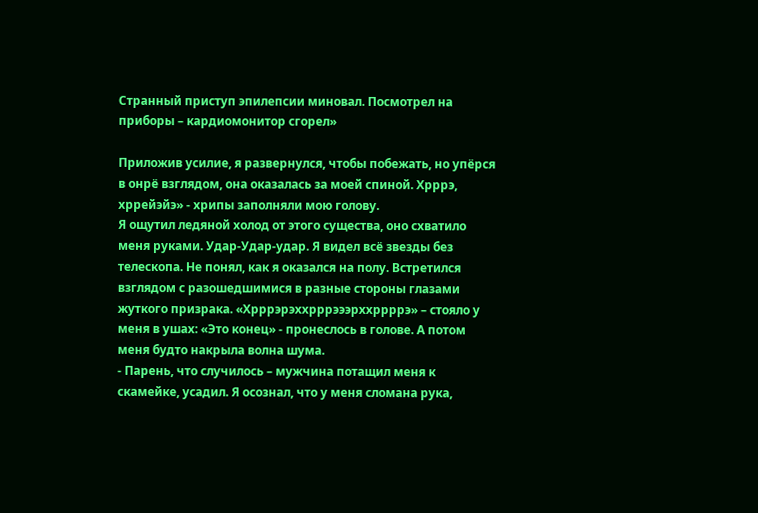Странный приступ эпилепсии миновал. Посмотрел на приборы – кардиомонитор сгорел»

Приложив усилие, я развернулся, чтобы побежать, но упёрся в онрё взглядом, она оказалась за моей спиной. Хрррэ, хррейэйэ» - хрипы заполняли мою голову.
Я ощутил ледяной холод от этого существа, оно схватило меня руками. Удар-Удар-удар. Я видел всё звезды без телескопа. Не понял, как я оказался на полу. Встретился взглядом с разошедшимися в разные стороны глазами жуткого призрака. «Хрррэрэххрррэээрххррррэ» – стояло у меня в ушах: «Это конец» - пронеслось в голове. А потом меня будто накрыла волна шума.
- Парень, что случилось – мужчина потащил меня к скамейке, усадил. Я осознал, что у меня сломана рука,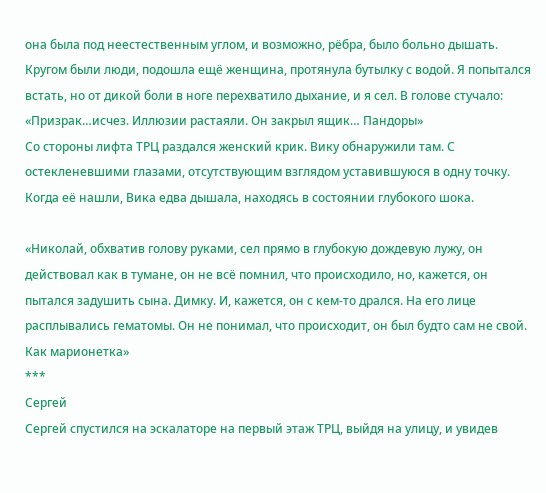она была под неестественным углом, и возможно, рёбра, было больно дышать. Кругом были люди, подошла ещё женщина, протянула бутылку с водой. Я попытался встать, но от дикой боли в ноге перехватило дыхание, и я сел. В голове стучало: «Призрак…исчез. Иллюзии растаяли. Он закрыл ящик… Пандоры»
Со стороны лифта ТРЦ раздался женский крик. Вику обнаружили там. С остекленевшими глазами, отсутствующим взглядом уставившуюся в одну точку. Когда её нашли, Вика едва дышала, находясь в состоянии глубокого шока.

«Николай, обхватив голову руками, сел прямо в глубокую дождевую лужу, он действовал как в тумане, он не всё помнил, что происходило, но, кажется, он пытался задушить сына. Димку. И, кажется, он с кем-то дрался. На его лице расплывались гематомы. Он не понимал, что происходит, он был будто сам не свой. Как марионетка»
***
Сергей
Сергей спустился на эскалаторе на первый этаж ТРЦ, выйдя на улицу, и увидев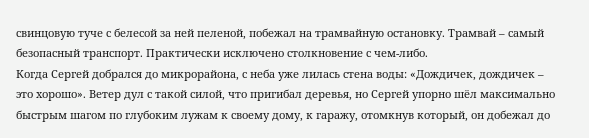свинцовую туче с белесой за ней пеленой, побежал на трамвайную остановку. Трамвай – самый безопасный транспорт. Практически исключено столкновение с чем-либо.
Когда Сергей добрался до микрорайона, с неба уже лилась стена воды: «Дождичек, дождичек – это хорошо». Ветер дул с такой силой, что пригибал деревья, но Сергей упорно шёл максимально быстрым шагом по глубоким лужам к своему дому, к гаражу, отомкнув который, он добежал до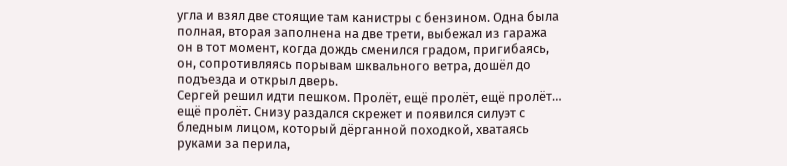угла и взял две стоящие там канистры с бензином. Одна была полная, вторая заполнена на две трети, выбежал из гаража он в тот момент, когда дождь сменился градом, пригибаясь, он, сопротивляясь порывам шквального ветра, дошёл до подъезда и открыл дверь.
Сергей решил идти пешком. Пролёт, ещё пролёт, ещё пролёт… ещё пролёт. Снизу раздался скрежет и появился силуэт с бледным лицом, который дёрганной походкой, хватаясь руками за перила,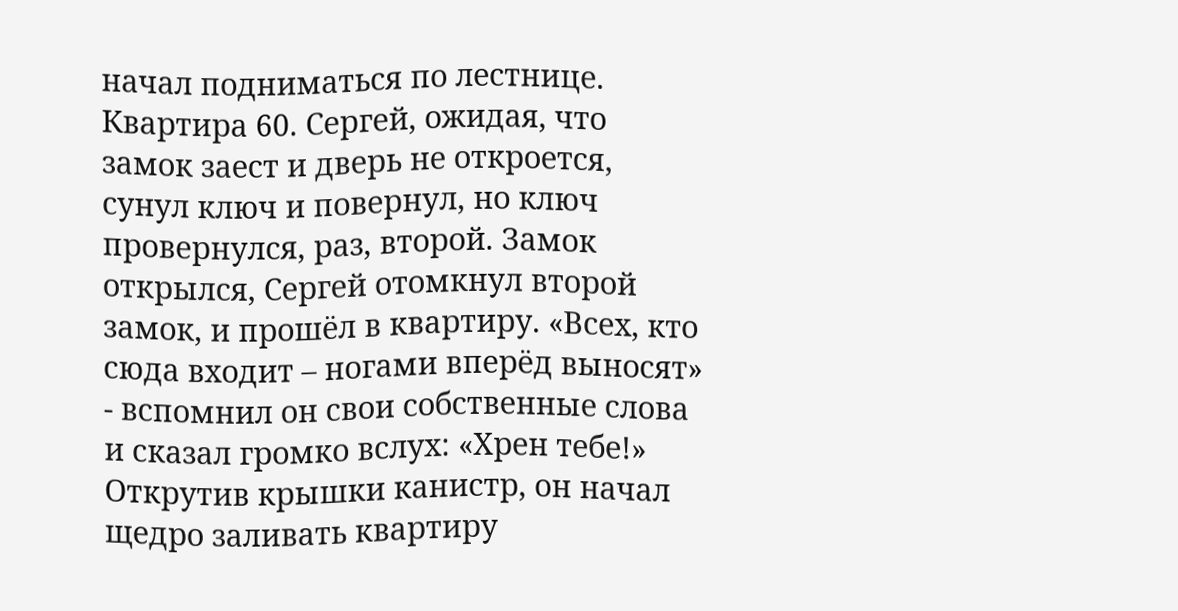начал подниматься по лестнице.
Квартира 60. Сергей, ожидая, что замок заест и дверь не откроется, сунул ключ и повернул, но ключ провернулся, раз, второй. Замок открылся, Сергей отомкнул второй замок, и прошёл в квартиру. «Всех, кто сюда входит – ногами вперёд выносят» - вспомнил он свои собственные слова и сказал громко вслух: «Хрен тебе!»
Открутив крышки канистр, он начал щедро заливать квартиру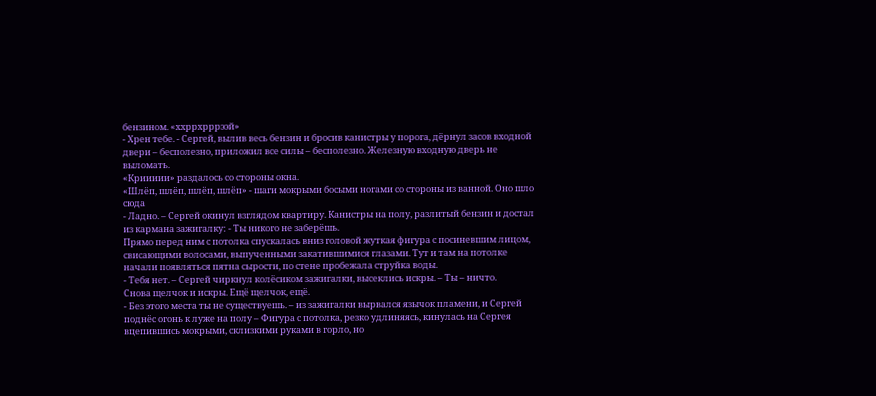бензином. «ххррхрррээй»
- Хрен тебе. - Сергей, вылив весь бензин и бросив канистры у порога, дёрнул засов входной двери – бесполезно, приложил все силы – бесполезно. Железную входную дверь не выломать.
«Криииии» раздалось со стороны окна.
«Шлёп, шлёп, шлёп, шлёп» - шаги мокрыми босыми ногами со стороны из ванной. Оно шло сюда
- Ладно. – Сергей окинул взглядом квартиру. Канистры на полу, разлитый бензин и достал из кармана зажигалку: - Ты никого не заберёшь.
Прямо перед ним с потолка спускалась вниз головой жуткая фигура с посиневшим лицом, свисающими волосами, выпученными закатившимися глазами. Тут и там на потолке начали появляться пятна сырости, по стене пробежала струйка воды.
- Тебя нет. – Сергей чиркнул колёсиком зажигалки, высеклись искры. – Ты – ничто.
Снова щелчок и искры. Ещё щелчок, ещё.
- Без этого места ты не существуешь. – из зажигалки вырвался язычок пламени, и Сергей поднёс огонь к луже на полу – Фигура с потолка, резко удлиняясь, кинулась на Сергея вцепившись мокрыми, склизкими руками в горло, но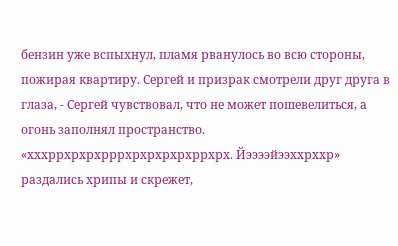бензин уже вспыхнул, пламя рванулось во всю стороны, пожирая квартиру. Сергей и призрак смотрели друг друга в глаза, - Сергей чувствовал, что не может пошевелиться, а огонь заполнял пространство. «хххррхрхрхрррхрхрхрхрхррхрх. Йээээйээххрххр» раздались хрипы и скрежет,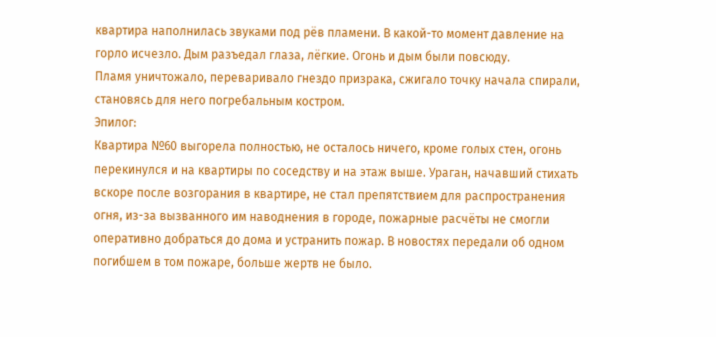квартира наполнилась звуками под рёв пламени. В какой-то момент давление на горло исчезло. Дым разъедал глаза, лёгкие. Огонь и дым были повсюду.
Пламя уничтожало, переваривало гнездо призрака, сжигало точку начала спирали, становясь для него погребальным костром.
Эпилог:
Квартира №60 выгорела полностью, не осталось ничего, кроме голых стен, огонь перекинулся и на квартиры по соседству и на этаж выше. Ураган, начавший стихать вскоре после возгорания в квартире, не стал препятствием для распространения огня, из-за вызванного им наводнения в городе, пожарные расчёты не смогли оперативно добраться до дома и устранить пожар. В новостях передали об одном погибшем в том пожаре, больше жертв не было.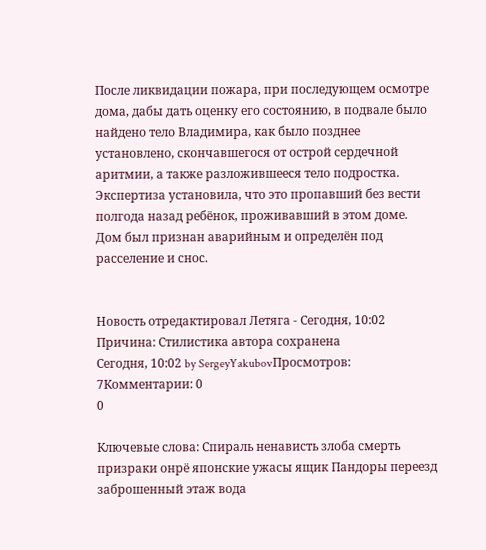После ликвидации пожара, при последующем осмотре дома, дабы дать оценку его состоянию, в подвале было найдено тело Владимира, как было позднее установлено, скончавшегося от острой сердечной аритмии, а также разложившееся тело подростка. Экспертиза установила, что это пропавший без вести полгода назад ребёнок, проживавший в этом доме.
Дом был признан аварийным и определён под расселение и снос.


Новость отредактировал Летяга - Сегодня, 10:02
Причина: Стилистика автора сохранена
Сегодня, 10:02 by SergeyYakubovПросмотров: 7Комментарии: 0
0

Ключевые слова: Спираль ненависть злоба смерть призраки онрё японские ужасы ящик Пандоры переезд заброшенный этаж вода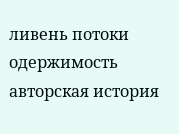ливень потоки одержимость авторская история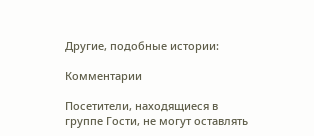Другие, подобные истории:

Комментарии

Посетители, находящиеся в группе Гости, не могут оставлять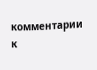комментарии к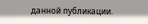данной публикации.